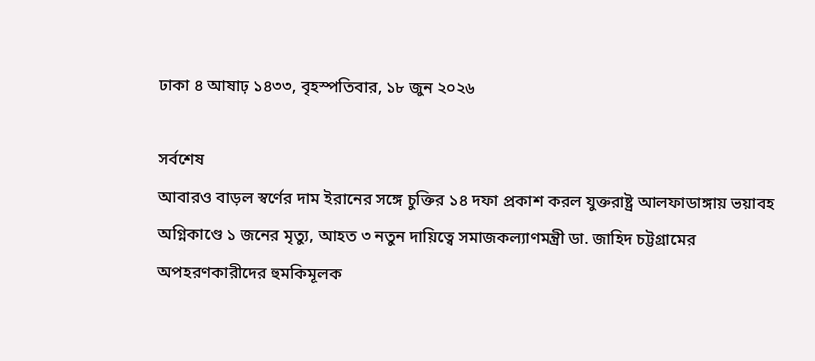ঢাকা ৪ আষাঢ় ১৪৩৩, বৃহস্পতিবার, ১৮ জুন ২০২৬

সর্বশেষ
আবারও বাড়ল স্বর্ণের দাম ইরানের সঙ্গে চুক্তির ১৪ দফা প্রকাশ করল যুক্তরাষ্ট্র আলফাডাঙ্গায় ভয়াবহ অগ্নিকাণ্ডে ১ জনের মৃত্যু, আহত ৩ নতুন দায়িত্বে সমাজকল্যাণমন্ত্রী ডা. জাহিদ চট্টগ্রামের অপহরণকারীদের হুমকিমূলক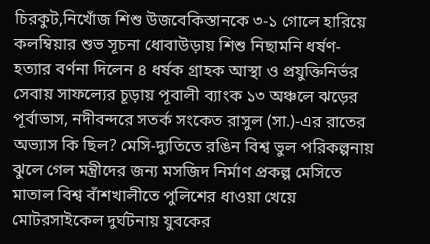চিরকুট,নিখোঁজ শিশু উজবেকিস্তানকে ৩-১ গোলে হারিয়ে কলম্বিয়ার শুভ সূচনা ধোবাউড়ায় শিশু নিছামনি ধর্ষণ-হত্যার বর্ণনা দিলেন ৪ ধর্ষক গ্রাহক আস্থা ও প্রযুক্তিনির্ভর সেবায় সাফল্যের চূড়ায় পূবালী ব্যাংক ১৩ অঞ্চলে ঝড়ের পূর্বাভাস, নদীবন্দরে সতর্ক সংকেত রাসুল (সা.)-এর রাতের অভ্যাস কি ছিল? মেসি-দ্যুতিতে রঙিন বিশ্ব ভুল পরিকল্পনায় ঝুলে গেল মন্ত্রীদের জন্য মসজিদ নির্মাণ প্রকল্প মেসিতে মাতাল বিশ্ব বাঁশখালীতে পুলিশের ধাওয়া খেয়ে মোটরসাইকেল দুর্ঘটনায় যুবকের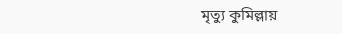মৃত্যু কুমিল্লায়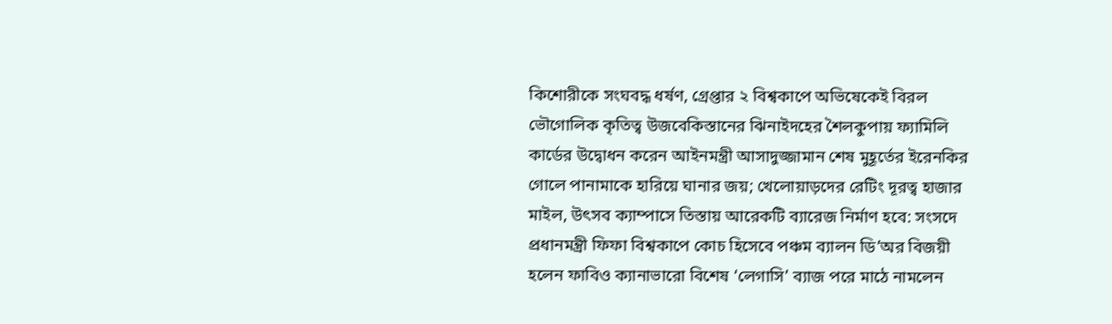কিশোরীকে সংঘবদ্ধ ধর্ষণ, গ্রেপ্তার ২ বিশ্বকাপে অভিষেকেই বিরল ভৌগোলিক কৃতিত্ব উজবেকিস্তানের ঝিনাইদহের শৈলকুপায় ফ্যামিলি কার্ডের উদ্বোধন করেন আইনমন্ত্রী আসাদুজ্জামান শেষ মুহূর্তের ইরেনকির গোলে পানামাকে হারিয়ে ঘানার জয়; খেলোয়াড়দের রেটিং দূরত্ব হাজার মাইল, উৎসব ক্যাম্পাসে তিস্তায় আরেকটি ব্যারেজ নির্মাণ হবে: সংসদে প্রধানমন্ত্রী ফিফা বিশ্বকাপে কোচ হিসেবে পঞ্চম ব্যালন ডি’অর বিজয়ী হলেন ফাবিও ক্যানাভারো বিশেষ ‘লেগাসি’ ব্যাজ পরে মাঠে নামলেন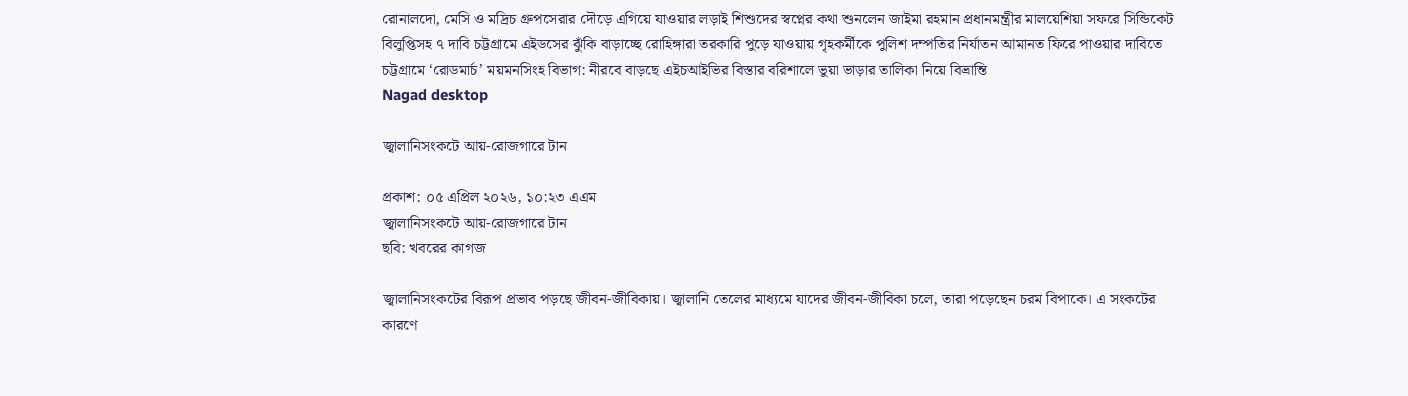রোনালদো, মেসি ও মদ্রিচ গ্রুপসেরার দৌড়ে এগিয়ে যাওয়ার লড়াই শিশুদের স্বপ্নের কথা শুনলেন জাইমা রহমান প্রধানমন্ত্রীর মালয়েশিয়া সফরে সিন্ডিকেট বিলুপ্তিসহ ৭ দাবি চট্টগ্রামে এইডসের ঝুঁকি বাড়াচ্ছে রোহিঙ্গারা তরকারি পুড়ে যাওয়ায় গৃহকর্মীকে পুলিশ দম্পতির নির্যাতন আমানত ফিরে পাওয়ার দাবিতে চট্টগ্রামে ‘রোডমার্চ’ ময়মনসিংহ বিভাগ: নীরবে বাড়ছে এইচআইভির বিস্তার বরিশালে ভুয়া ভাড়ার তালিকা নিয়ে বিভ্রান্তি
Nagad desktop

জ্বালানিসংকটে আয়-রোজগারে টান

প্রকাশ: ০৫ এপ্রিল ২০২৬, ১০:২৩ এএম
জ্বালানিসংকটে আয়-রোজগারে টান
ছবি: খবরের কাগজ

জ্বালানিসংকটের বিরূপ প্রভাব পড়ছে জীবন-জীবিকায়। জ্বালানি তেলের মাধ্যমে যাদের জীবন-জীবিকা চলে, তারা পড়েছেন চরম বিপাকে। এ সংকটের কারণে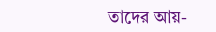তাদের আয়-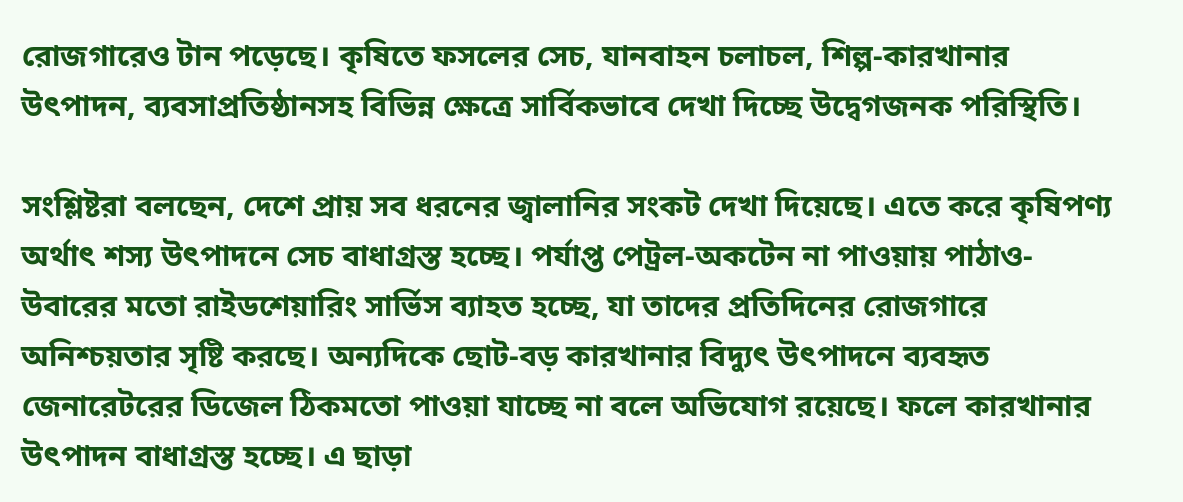রোজগারেও টান পড়েছে। কৃষিতে ফসলের সেচ, যানবাহন চলাচল, শিল্প-কারখানার উৎপাদন, ব্যবসাপ্রতিষ্ঠানসহ বিভিন্ন ক্ষেত্রে সার্বিকভাবে দেখা দিচ্ছে উদ্বেগজনক পরিস্থিতি।

সংশ্লিষ্টরা বলছেন, দেশে প্রায় সব ধরনের জ্বালানির সংকট দেখা দিয়েছে। এতে করে কৃষিপণ্য অর্থাৎ শস্য উৎপাদনে সেচ বাধাগ্রস্ত হচ্ছে। পর্যাপ্ত পেট্রল-অকটেন না পাওয়ায় পাঠাও-উবারের মতো রাইডশেয়ারিং সার্ভিস ব্যাহত হচ্ছে, যা তাদের প্রতিদিনের রোজগারে অনিশ্চয়তার সৃষ্টি করছে। অন্যদিকে ছোট-বড় কারখানার বিদ্যুৎ উৎপাদনে ব্যবহৃত জেনারেটরের ডিজেল ঠিকমতো পাওয়া যাচ্ছে না বলে অভিযোগ রয়েছে। ফলে কারখানার উৎপাদন বাধাগ্রস্ত হচ্ছে। এ ছাড়া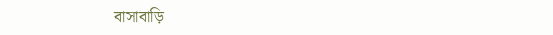বাসাবাড়ি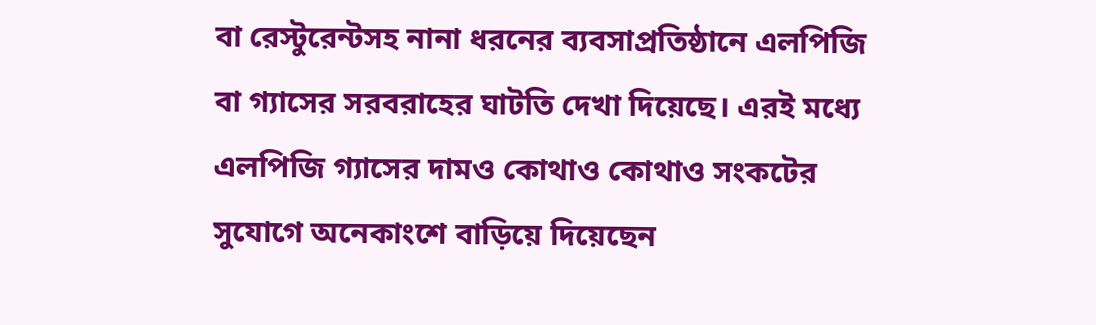বা রেস্টুরেন্টসহ নানা ধরনের ব্যবসাপ্রতিষ্ঠানে এলপিজি বা গ্যাসের সরবরাহের ঘাটতি দেখা দিয়েছে। এরই মধ্যে এলপিজি গ্যাসের দামও কোথাও কোথাও সংকটের সুযোগে অনেকাংশে বাড়িয়ে দিয়েছেন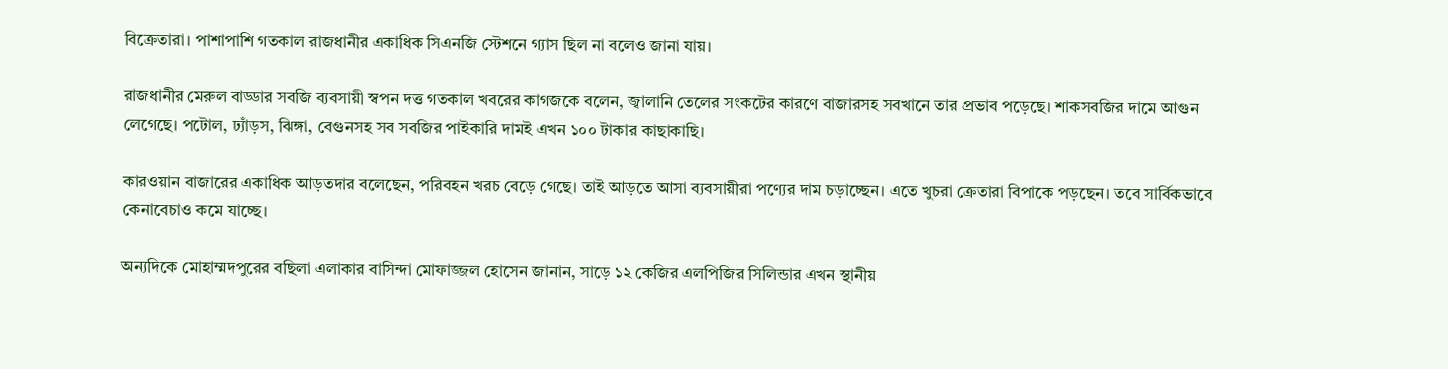বিক্রেতারা। পাশাপাশি গতকাল রাজধানীর একাধিক সিএনজি স্টেশনে গ্যাস ছিল না বলেও জানা যায়।

রাজধানীর মেরুল বাড্ডার সবজি ব্যবসায়ী স্বপন দত্ত গতকাল খবরের কাগজকে বলেন, জ্বালানি তেলের সংকটের কারণে বাজারসহ সবখানে তার প্রভাব পড়েছে। শাকসবজির দামে আগুন লেগেছে। পটোল, ঢ্যাঁড়স, ঝিঙ্গা, বেগুনসহ সব সবজির পাইকারি দামই এখন ১০০ টাকার কাছাকাছি।

কারওয়ান বাজারের একাধিক আড়তদার বলেছেন, পরিবহন খরচ বেড়ে গেছে। তাই আড়তে আসা ব্যবসায়ীরা পণ্যের দাম চড়াচ্ছেন। এতে খুচরা ক্রেতারা বিপাকে পড়ছেন। তবে সার্বিকভাবে কেনাবেচাও কমে যাচ্ছে।

অন্যদিকে মোহাম্মদপুরের বছিলা এলাকার বাসিন্দা মোফাজ্জল হোসেন জানান, সাড়ে ১২ কেজির এলপিজির সিলিন্ডার এখন স্থানীয়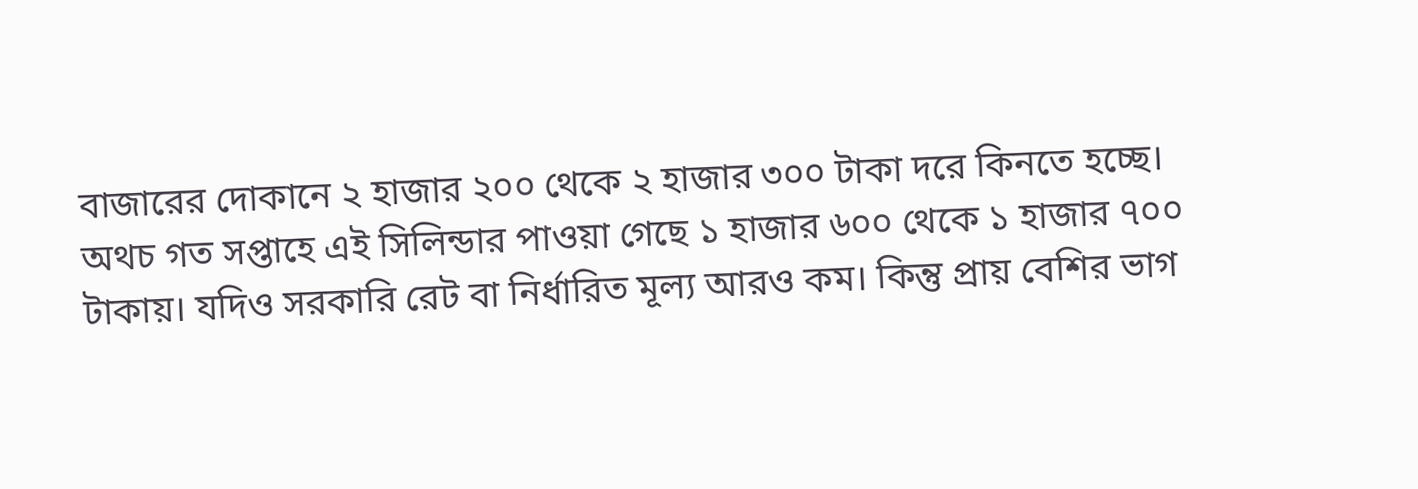বাজারের দোকানে ২ হাজার ২০০ থেকে ২ হাজার ৩০০ টাকা দরে কিনতে হচ্ছে। অথচ গত সপ্তাহে এই সিলিন্ডার পাওয়া গেছে ১ হাজার ৬০০ থেকে ১ হাজার ৭০০ টাকায়। যদিও সরকারি রেট বা নির্ধারিত মূল্য আরও কম। কিন্তু প্রায় বেশির ভাগ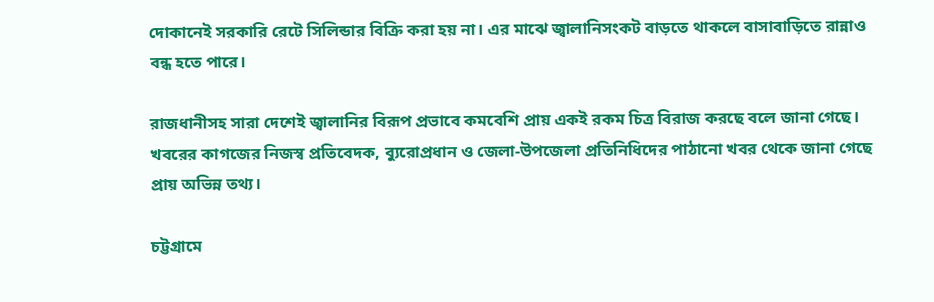দোকানেই সরকারি রেটে সিলিন্ডার বিক্রি করা হয় না। এর মাঝে জ্বালানিসংকট বাড়তে থাকলে বাসাবাড়িতে রান্নাও বন্ধ হতে পারে।

রাজধানীসহ সারা দেশেই জ্বালানির বিরূপ প্রভাবে কমবেশি প্রায় একই রকম চিত্র বিরাজ করছে বলে জানা গেছে। খবরের কাগজের নিজস্ব প্রতিবেদক, ব্যুরোপ্রধান ও জেলা-উপজেলা প্রতিনিধিদের পাঠানো খবর থেকে জানা গেছে প্রায় অভিন্ন তথ্য।

চট্টগ্রামে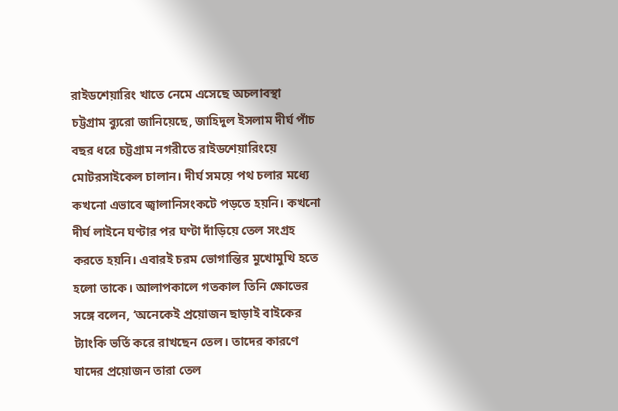রাইডশেয়ারিং খাতে নেমে এসেছে অচলাবস্থা
চট্টগ্রাম ব্যুরো জানিয়েছে, জাহিদুল ইসলাম দীর্ঘ পাঁচ বছর ধরে চট্টগ্রাম নগরীতে রাইডশেয়ারিংয়ে মোটরসাইকেল চালান। দীর্ঘ সময়ে পথ চলার মধ্যে কখনো এভাবে জ্বালানিসংকটে পড়তে হয়নি। কখনো দীর্ঘ লাইনে ঘণ্টার পর ঘণ্টা দাঁড়িয়ে তেল সংগ্রহ করতে হয়নি। এবারই চরম ভোগান্তির মুখোমুখি হতে হলো তাকে। আলাপকালে গতকাল তিনি ক্ষোভের সঙ্গে বলেন, ‘অনেকেই প্রয়োজন ছাড়াই বাইকের ট্যাংকি ভর্তি করে রাখছেন তেল। তাদের কারণে যাদের প্রয়োজন তারা তেল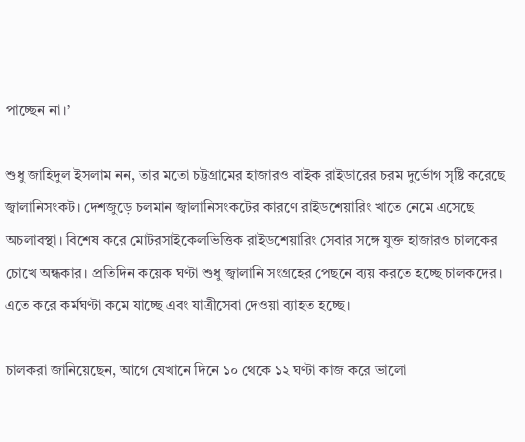পাচ্ছেন না।’

শুধু জাহিদুল ইসলাম নন, তার মতো চট্টগ্রামের হাজারও বাইক রাইডারের চরম দুর্ভোগ সৃষ্টি করেছে জ্বালানিসংকট। দেশজুড়ে চলমান জ্বালানিসংকটের কারণে রাইডশেয়ারিং খাতে নেমে এসেছে অচলাবস্থা। বিশেষ করে মোটরসাইকেলভিত্তিক রাইডশেয়ারিং সেবার সঙ্গে যুক্ত হাজারও চালকের চোখে অন্ধকার। প্রতিদিন কয়েক ঘণ্টা শুধু জ্বালানি সংগ্রহের পেছনে ব্যয় করতে হচ্ছে চালকদের। এতে করে কর্মঘণ্টা কমে যাচ্ছে এবং যাত্রীসেবা দেওয়া ব্যাহত হচ্ছে।

চালকরা জানিয়েছেন, আগে যেখানে দিনে ১০ থেকে ১২ ঘণ্টা কাজ করে ভালো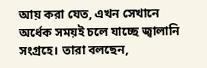আয় করা যেত, এখন সেখানে অর্ধেক সময়ই চলে যাচ্ছে জ্বালানি সংগ্রহে। তারা বলছেন,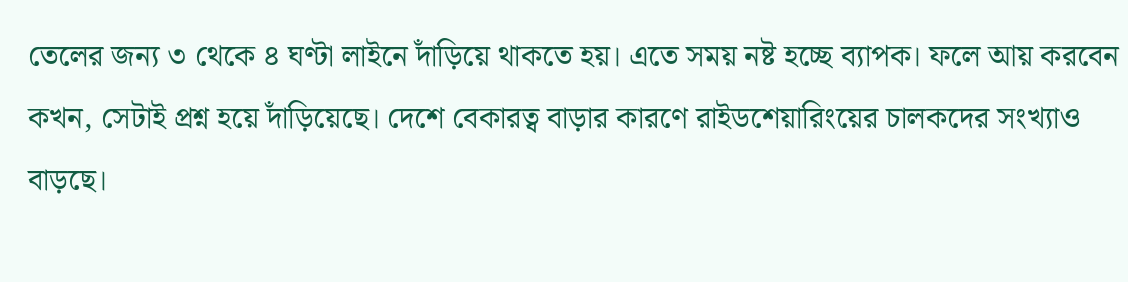তেলের জন্য ৩ থেকে ৪ ঘণ্টা লাইনে দাঁড়িয়ে থাকতে হয়। এতে সময় নষ্ট হচ্ছে ব্যাপক। ফলে আয় করবেন কখন, সেটাই প্রশ্ন হয়ে দাঁড়িয়েছে। দেশে বেকারত্ব বাড়ার কারণে রাইডশেয়ারিংয়ের চালকদের সংখ্যাও বাড়ছে।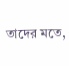তাদের মতে,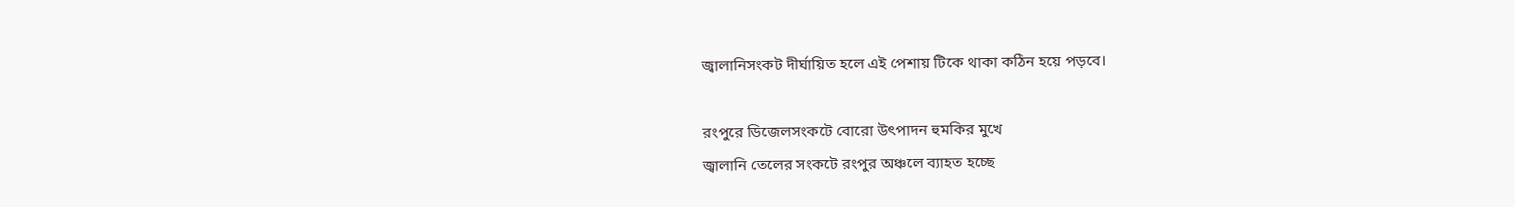জ্বালানিসংকট দীর্ঘায়িত হলে এই পেশায় টিকে থাকা কঠিন হয়ে পড়বে।

রংপুরে ডিজেলসংকটে বোরো উৎপাদন হুমকির মুখে
জ্বালানি তেলের সংকটে রংপুর অঞ্চলে ব্যাহত হচ্ছে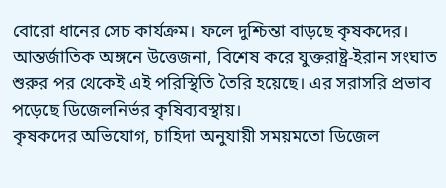বোরো ধানের সেচ কার্যক্রম। ফলে দুশ্চিন্তা বাড়ছে কৃষকদের। আন্তর্জাতিক অঙ্গনে উত্তেজনা, বিশেষ করে যুক্তরাষ্ট্র-ইরান সংঘাত শুরুর পর থেকেই এই পরিস্থিতি তৈরি হয়েছে। এর সরাসরি প্রভাব পড়েছে ডিজেলনির্ভর কৃষিব্যবস্থায়।
কৃষকদের অভিযোগ, চাহিদা অনুযায়ী সময়মতো ডিজেল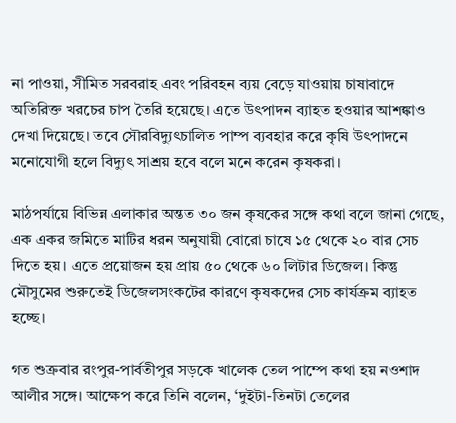না পাওয়া, সীমিত সরবরাহ এবং পরিবহন ব্যয় বেড়ে যাওয়ায় চাষাবাদে অতিরিক্ত খরচের চাপ তৈরি হয়েছে। এতে উৎপাদন ব্যাহত হওয়ার আশঙ্কাও দেখা দিয়েছে। তবে সৌরবিদ্যুৎচালিত পাম্প ব্যবহার করে কৃষি উৎপাদনে মনোযোগী হলে বিদ্যুৎ সাশ্রয় হবে বলে মনে করেন কৃষকরা।

মাঠপর্যায়ে বিভিন্ন এলাকার অন্তত ৩০ জন কৃষকের সঙ্গে কথা বলে জানা গেছে, এক একর জমিতে মাটির ধরন অনুযায়ী বোরো চাষে ১৫ থেকে ২০ বার সেচ দিতে হয়। এতে প্রয়োজন হয় প্রায় ৫০ থেকে ৬০ লিটার ডিজেল। কিন্তু মৌসুমের শুরুতেই ডিজেলসংকটের কারণে কৃষকদের সেচ কার্যক্রম ব্যাহত হচ্ছে।

গত শুক্রবার রংপুর-পার্বতীপুর সড়কে খালেক তেল পাম্পে কথা হয় নওশাদ আলীর সঙ্গে। আক্ষেপ করে তিনি বলেন, ‘দুইটা-তিনটা তেলের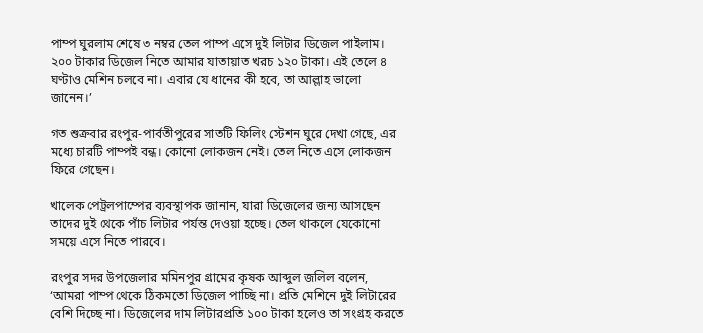পাম্প ঘুরলাম শেষে ৩ নম্বর তেল পাম্প এসে দুই লিটার ডিজেল পাইলাম। ২০০ টাকার ডিজেল নিতে আমার যাতায়াত খরচ ১২০ টাকা। এই তেলে ৪ ঘণ্টাও মেশিন চলবে না। এবার যে ধানের কী হবে, তা আল্লাহ ভালো জানেন।’

গত শুক্রবার রংপুর-পার্বতীপুরের সাতটি ফিলিং স্টেশন ঘুরে দেখা গেছে, এর মধ্যে চারটি পাম্পই বন্ধ। কোনো লোকজন নেই। তেল নিতে এসে লোকজন ফিরে গেছেন।

খালেক পেট্রলপাম্পের ব্যবস্থাপক জানান, যারা ডিজেলের জন্য আসছেন তাদের দুই থেকে পাঁচ লিটার পর্যন্ত দেওয়া হচ্ছে। তেল থাকলে যেকোনো সময়ে এসে নিতে পারবে।

রংপুর সদর উপজেলার মমিনপুর গ্রামের কৃষক আব্দুল জলিল বলেন, ‘আমরা পাম্প থেকে ঠিকমতো ডিজেল পাচ্ছি না। প্রতি মেশিনে দুই লিটারের বেশি দিচ্ছে না। ডিজেলের দাম লিটারপ্রতি ১০০ টাকা হলেও তা সংগ্রহ করতে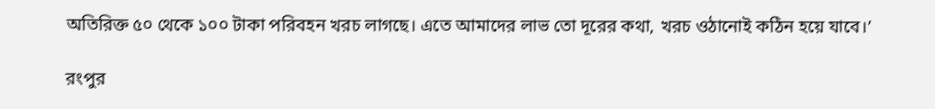অতিরিক্ত ৫০ থেকে ১০০ টাকা পরিবহন খরচ লাগছে। এতে আমাদের লাভ তো দূরের কথা, খরচ ওঠানোই কঠিন হয়ে যাবে।’

রংপুর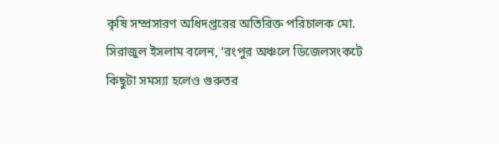কৃষি সম্প্রসারণ অধিদপ্তরের অতিরিক্ত পরিচালক মো. সিরাজুল ইসলাম বলেন, ‘রংপুর অঞ্চলে ডিজেলসংকটে কিছুটা সমস্যা হলেও গুরুতর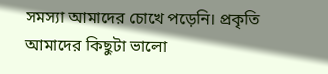সমস্যা আমাদের চোখে পড়েনি। প্রকৃতি আমাদের কিছুটা ভালো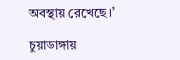অবস্থায় রেখেছে।’

চুয়াডাঙ্গায়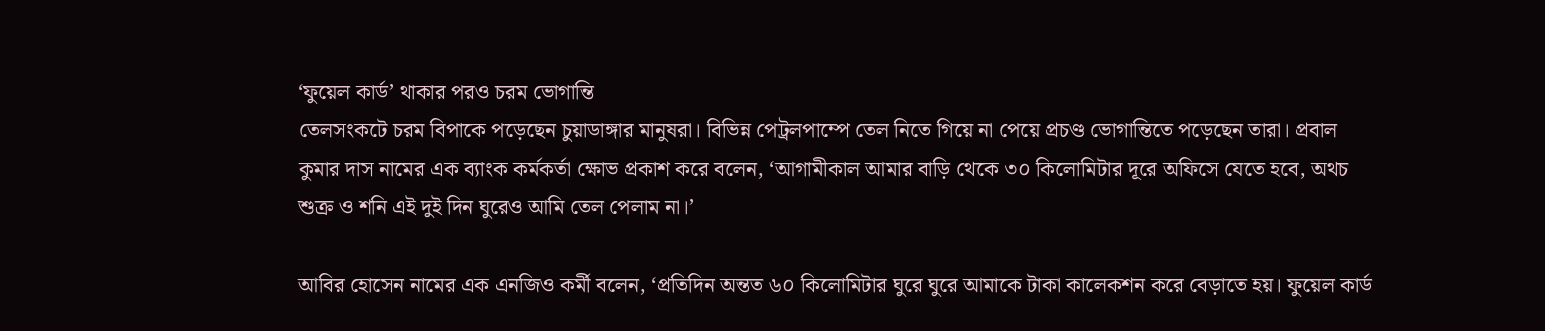‘ফুয়েল কার্ড’ থাকার পরও চরম ভোগান্তি
তেলসংকটে চরম বিপাকে পড়েছেন চুয়াডাঙ্গার মানুষরা। বিভিন্ন পেট্রলপাম্পে তেল নিতে গিয়ে না পেয়ে প্রচণ্ড ভোগান্তিতে পড়েছেন তারা। প্রবাল কুমার দাস নামের এক ব্যাংক কর্মকর্তা ক্ষোভ প্রকাশ করে বলেন, ‘আগামীকাল আমার বাড়ি থেকে ৩০ কিলোমিটার দূরে অফিসে যেতে হবে, অথচ শুক্র ও শনি এই দুই দিন ঘুরেও আমি তেল পেলাম না।’

আবির হোসেন নামের এক এনজিও কর্মী বলেন, ‘প্রতিদিন অন্তত ৬০ কিলোমিটার ঘুরে ঘুরে আমাকে টাকা কালেকশন করে বেড়াতে হয়। ফুয়েল কার্ড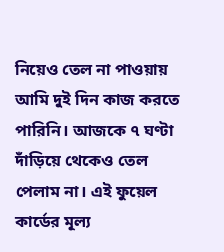নিয়েও তেল না পাওয়ায় আমি দুই দিন কাজ করতে পারিনি। আজকে ৭ ঘণ্টা দাঁড়িয়ে থেকেও তেল পেলাম না। এই ফুয়েল কার্ডের মূল্য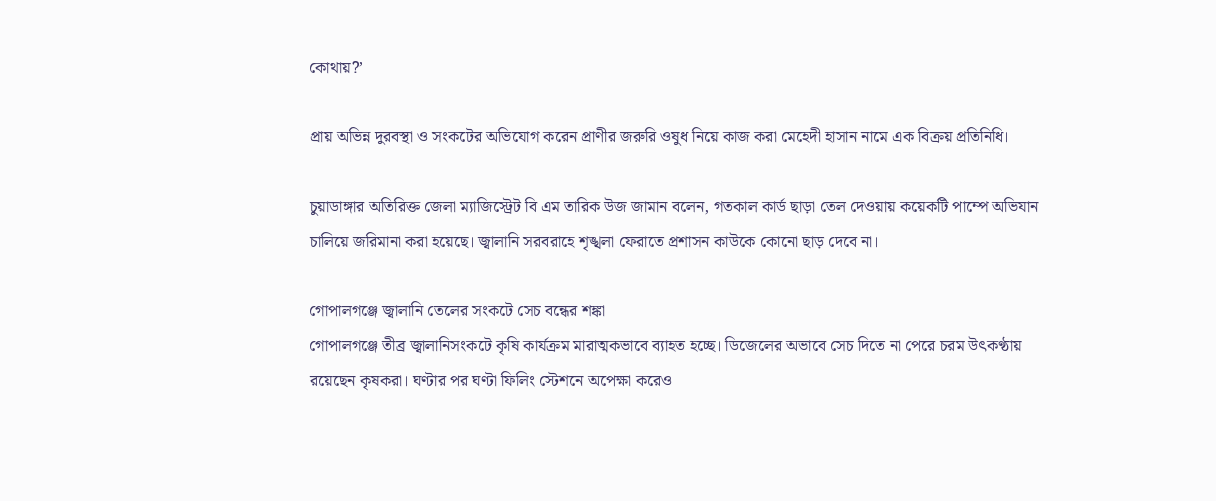কোথায়?’

প্রায় অভিন্ন দুরবস্থা ও সংকটের অভিযোগ করেন প্রাণীর জরুরি ওষুধ নিয়ে কাজ করা মেহেদী হাসান নামে এক বিক্রয় প্রতিনিধি।

চুয়াডাঙ্গার অতিরিক্ত জেলা ম্যাজিস্ট্রেট বি এম তারিক উজ জামান বলেন, গতকাল কার্ড ছাড়া তেল দেওয়ায় কয়েকটি পাম্পে অভিযান চালিয়ে জরিমানা করা হয়েছে। জ্বালানি সরবরাহে শৃঙ্খলা ফেরাতে প্রশাসন কাউকে কোনো ছাড় দেবে না।

গোপালগঞ্জে জ্বালানি তেলের সংকটে সেচ বন্ধের শঙ্কা
গোপালগঞ্জে তীব্র জ্বালানিসংকটে কৃষি কার্যক্রম মারাত্মকভাবে ব্যাহত হচ্ছে। ডিজেলের অভাবে সেচ দিতে না পেরে চরম উৎকণ্ঠায় রয়েছেন কৃষকরা। ঘণ্টার পর ঘণ্টা ফিলিং স্টেশনে অপেক্ষা করেও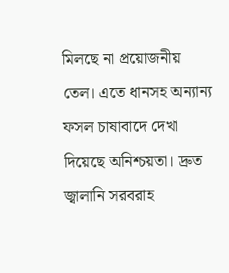মিলছে না প্রয়োজনীয় তেল। এতে ধানসহ অন্যান্য ফসল চাষাবাদে দেখা দিয়েছে অনিশ্চয়তা। দ্রুত জ্বালানি সরবরাহ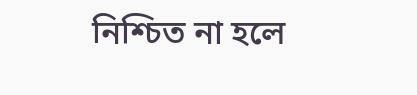নিশ্চিত না হলে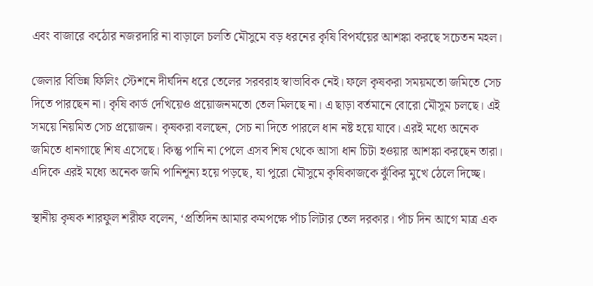এবং বাজারে কঠোর নজরদারি না বাড়ালে চলতি মৌসুমে বড় ধরনের কৃষি বিপর্যয়ের আশঙ্কা করছে সচেতন মহল।

জেলার বিভিন্ন ফিলিং স্টেশনে দীর্ঘদিন ধরে তেলের সরবরাহ স্বাভাবিক নেই। ফলে কৃষকরা সময়মতো জমিতে সেচ দিতে পারছেন না। কৃষি কার্ড দেখিয়েও প্রয়োজনমতো তেল মিলছে না। এ ছাড়া বর্তমানে বোরো মৌসুম চলছে। এই সময়ে নিয়মিত সেচ প্রয়োজন। কৃষকরা বলছেন, সেচ না দিতে পারলে ধান নষ্ট হয়ে যাবে। এরই মধ্যে অনেক জমিতে ধানগাছে শিষ এসেছে। কিন্তু পানি না পেলে এসব শিষ থেকে আসা ধান চিটা হওয়ার আশঙ্কা করছেন তারা। এদিকে এরই মধ্যে অনেক জমি পানিশূন্য হয়ে পড়ছে, যা পুরো মৌসুমে কৃষিকাজকে ঝুঁকির মুখে ঠেলে দিচ্ছে।

স্থানীয় কৃষক শারফুল শরীফ বলেন, ‘প্রতিদিন আমার কমপক্ষে পাঁচ লিটার তেল দরকার। পাঁচ দিন আগে মাত্র এক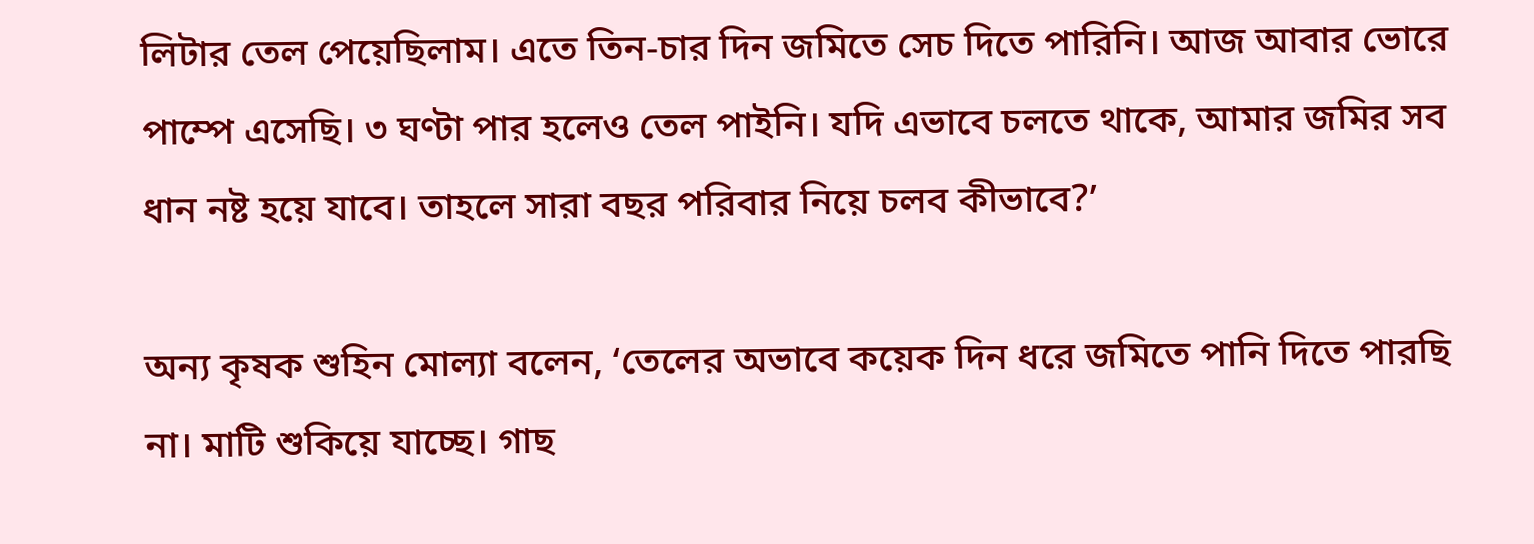লিটার তেল পেয়েছিলাম। এতে তিন-চার দিন জমিতে সেচ দিতে পারিনি। আজ আবার ভোরে পাম্পে এসেছি। ৩ ঘণ্টা পার হলেও তেল পাইনি। যদি এভাবে চলতে থাকে, আমার জমির সব ধান নষ্ট হয়ে যাবে। তাহলে সারা বছর পরিবার নিয়ে চলব কীভাবে?’

অন্য কৃষক শুহিন মোল্যা বলেন, ‘তেলের অভাবে কয়েক দিন ধরে জমিতে পানি দিতে পারছি না। মাটি শুকিয়ে যাচ্ছে। গাছ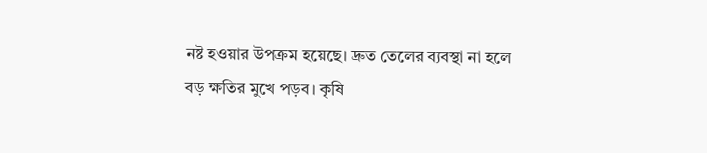নষ্ট হওয়ার উপক্রম হয়েছে। দ্রুত তেলের ব্যবস্থা না হলে বড় ক্ষতির মুখে পড়ব। কৃষি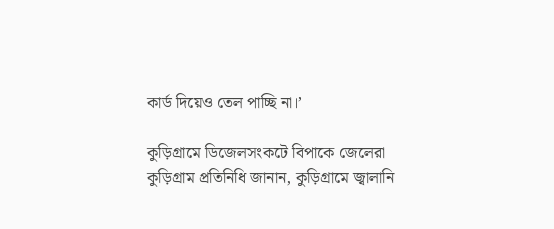কার্ড দিয়েও তেল পাচ্ছি না।’

কুড়িগ্রামে ডিজেলসংকটে বিপাকে জেলেরা
কুড়িগ্রাম প্রতিনিধি জানান, কুড়িগ্রামে জ্বালানি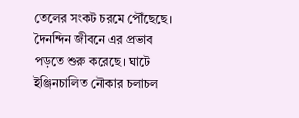তেলের সংকট চরমে পৌঁছেছে। দৈনন্দিন জীবনে এর প্রভাব পড়তে শুরু করেছে। ঘাটে ইঞ্জিনচালিত নৌকার চলাচল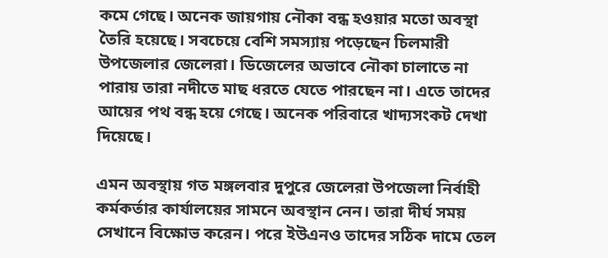কমে গেছে। অনেক জায়গায় নৌকা বন্ধ হওয়ার মতো অবস্থা তৈরি হয়েছে। সবচেয়ে বেশি সমস্যায় পড়েছেন চিলমারী উপজেলার জেলেরা। ডিজেলের অভাবে নৌকা চালাতে না পারায় তারা নদীতে মাছ ধরতে যেতে পারছেন না। এতে তাদের আয়ের পথ বন্ধ হয়ে গেছে। অনেক পরিবারে খাদ্যসংকট দেখা দিয়েছে।

এমন অবস্থায় গত মঙ্গলবার দুপুরে জেলেরা উপজেলা নির্বাহী কর্মকর্তার কার্যালয়ের সামনে অবস্থান নেন। তারা দীর্ঘ সময় সেখানে বিক্ষোভ করেন। পরে ইউএনও তাদের সঠিক দামে তেল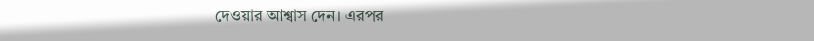দেওয়ার আশ্বাস দেন। এরপর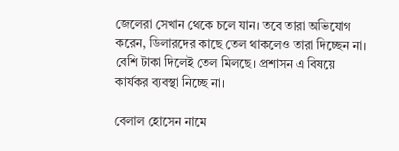জেলেরা সেখান থেকে চলে যান। তবে তারা অভিযোগ করেন, ডিলারদের কাছে তেল থাকলেও তারা দিচ্ছেন না। বেশি টাকা দিলেই তেল মিলছে। প্রশাসন এ বিষয়ে কার্যকর ব্যবস্থা নিচ্ছে না।

বেলাল হোসেন নামে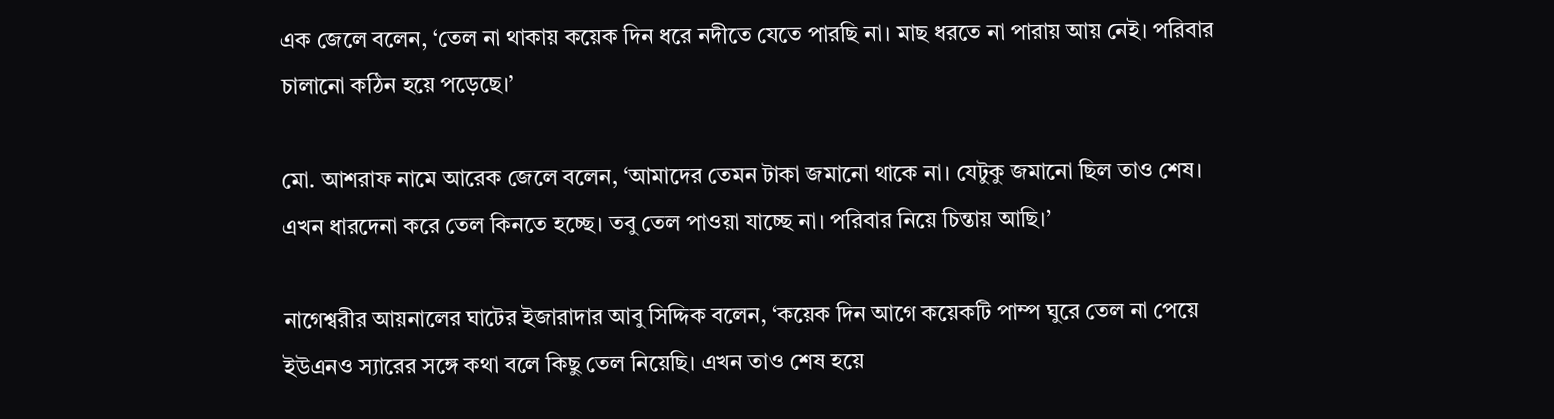এক জেলে বলেন, ‘তেল না থাকায় কয়েক দিন ধরে নদীতে যেতে পারছি না। মাছ ধরতে না পারায় আয় নেই। পরিবার চালানো কঠিন হয়ে পড়েছে।’

মো. আশরাফ নামে আরেক জেলে বলেন, ‘আমাদের তেমন টাকা জমানো থাকে না। যেটুকু জমানো ছিল তাও শেষ। এখন ধারদেনা করে তেল কিনতে হচ্ছে। তবু তেল পাওয়া যাচ্ছে না। পরিবার নিয়ে চিন্তায় আছি।’

নাগেশ্বরীর আয়নালের ঘাটের ইজারাদার আবু সিদ্দিক বলেন, ‘কয়েক দিন আগে কয়েকটি পাম্প ঘুরে তেল না পেয়ে ইউএনও স্যারের সঙ্গে কথা বলে কিছু তেল নিয়েছি। এখন তাও শেষ হয়ে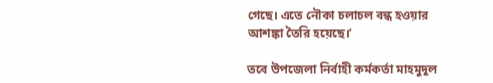গেছে। এতে নৌকা চলাচল বন্ধ হওয়ার আশঙ্কা তৈরি হয়েছে।’

তবে উপজেলা নির্বাহী কর্মকর্তা মাহমুদুল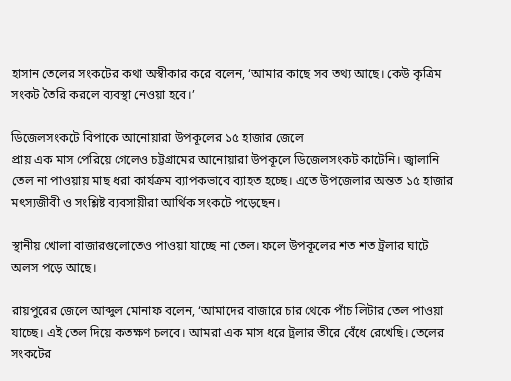হাসান তেলের সংকটের কথা অস্বীকার করে বলেন, ‘আমার কাছে সব তথ্য আছে। কেউ কৃত্রিম সংকট তৈরি করলে ব্যবস্থা নেওয়া হবে।’

ডিজেলসংকটে বিপাকে আনোয়ারা উপকূলের ১৫ হাজার জেলে
প্রায় এক মাস পেরিয়ে গেলেও চট্টগ্রামের আনোয়ারা উপকূলে ডিজেলসংকট কাটেনি। জ্বালানি তেল না পাওয়ায় মাছ ধরা কার্যক্রম ব্যাপকভাবে ব্যাহত হচ্ছে। এতে উপজেলার অন্তত ১৫ হাজার মৎস্যজীবী ও সংশ্লিষ্ট ব্যবসায়ীরা আর্থিক সংকটে পড়েছেন।

স্থানীয় খোলা বাজারগুলোতেও পাওয়া যাচ্ছে না তেল। ফলে উপকূলের শত শত ট্রলার ঘাটে অলস পড়ে আছে।

রায়পুরের জেলে আব্দুল মোনাফ বলেন, ‘আমাদের বাজারে চার থেকে পাঁচ লিটার তেল পাওয়া যাচ্ছে। এই তেল দিয়ে কতক্ষণ চলবে। আমরা এক মাস ধরে ট্রলার তীরে বেঁধে রেখেছি। তেলের সংকটের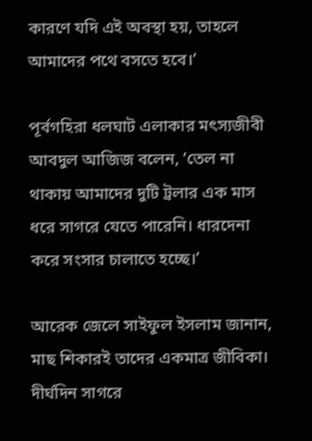কারণে যদি এই অবস্থা হয়, তাহলে আমাদের পথে বসতে হবে।’

পূর্বগহিরা ধলঘাট এলাকার মৎস্যজীবী আবদুল আজিজ বলেন, ‘তেল না থাকায় আমাদের দুটি ট্রলার এক মাস ধরে সাগরে যেতে পারেনি। ধারদেনা করে সংসার চালাতে হচ্ছে।’

আরেক জেলে সাইফুল ইসলাম জানান, মাছ শিকারই তাদের একমাত্র জীবিকা। দীর্ঘদিন সাগরে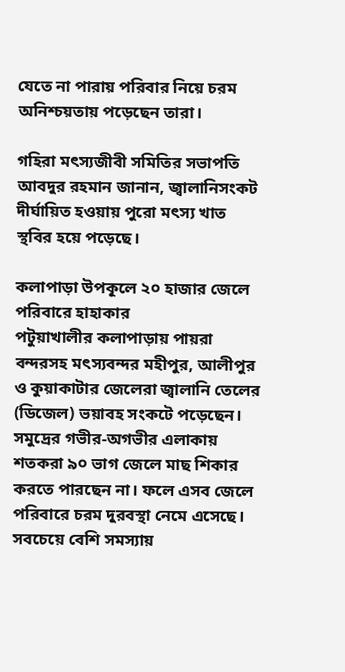যেতে না পারায় পরিবার নিয়ে চরম অনিশ্চয়তায় পড়েছেন তারা।

গহিরা মৎস্যজীবী সমিতির সভাপতি আবদুর রহমান জানান, জ্বালানিসংকট দীর্ঘায়িত হওয়ায় পুরো মৎস্য খাত স্থবির হয়ে পড়েছে।

কলাপাড়া উপকূলে ২০ হাজার জেলে পরিবারে হাহাকার
পটুয়াখালীর কলাপাড়ায় পায়রা বন্দরসহ মৎস্যবন্দর মহীপুর, আলীপুর ও কুয়াকাটার জেলেরা জ্বালানি তেলের (ডিজেল) ভয়াবহ সংকটে পড়েছেন। সমুদ্রের গভীর-অগভীর এলাকায় শতকরা ৯০ ভাগ জেলে মাছ শিকার করতে পারছেন না। ফলে এসব জেলে পরিবারে চরম দুরবস্থা নেমে এসেছে। সবচেয়ে বেশি সমস্যায়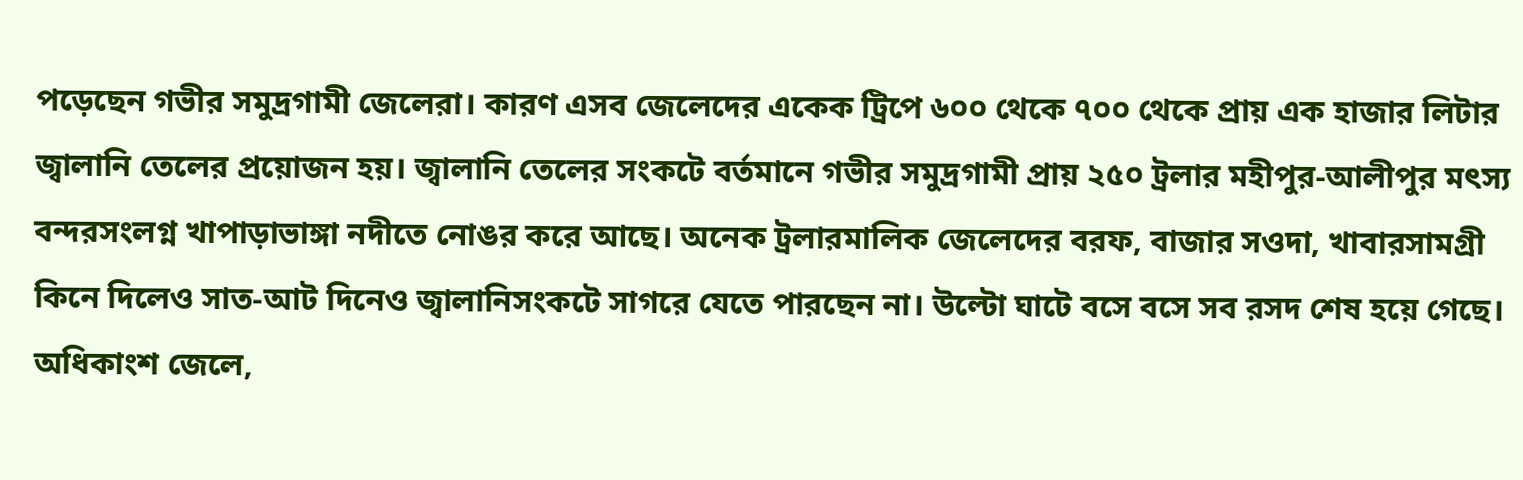পড়েছেন গভীর সমুদ্রগামী জেলেরা। কারণ এসব জেলেদের একেক ট্রিপে ৬০০ থেকে ৭০০ থেকে প্রায় এক হাজার লিটার জ্বালানি তেলের প্রয়োজন হয়। জ্বালানি তেলের সংকটে বর্তমানে গভীর সমুদ্রগামী প্রায় ২৫০ ট্রলার মহীপুর-আলীপুর মৎস্য বন্দরসংলগ্ন খাপাড়াভাঙ্গা নদীতে নোঙর করে আছে। অনেক ট্রলারমালিক জেলেদের বরফ, বাজার সওদা, খাবারসামগ্রী কিনে দিলেও সাত-আট দিনেও জ্বালানিসংকটে সাগরে যেতে পারছেন না। উল্টো ঘাটে বসে বসে সব রসদ শেষ হয়ে গেছে। অধিকাংশ জেলে,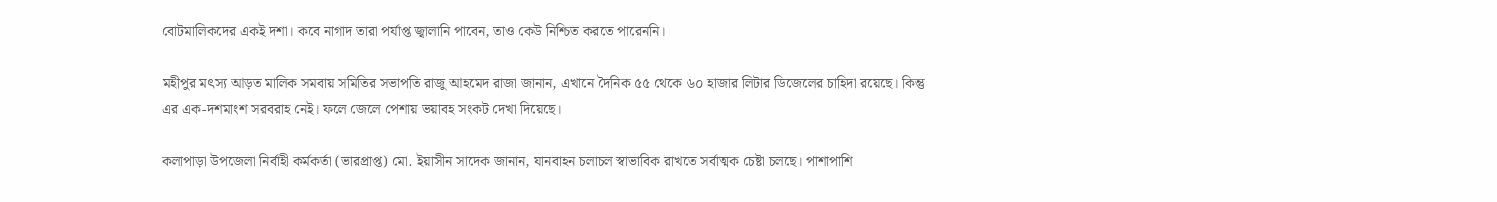বোটমালিকদের একই দশা। কবে নাগাদ তারা পর্যাপ্ত জ্বালানি পাবেন, তাও কেউ নিশ্চিত করতে পারেননি।

মহীপুর মৎস্য আড়ত মালিক সমবায় সমিতির সভাপতি রাজু আহমেদ রাজা জানান, এখানে দৈনিক ৫৫ থেকে ৬০ হাজার লিটার ডিজেলের চাহিদা রয়েছে। কিন্তু এর এক-দশমাংশ সরবরাহ নেই। ফলে জেলে পেশায় ভয়াবহ সংকট দেখা দিয়েছে।

কলাপাড়া উপজেলা নির্বাহী কর্মকর্তা (ভারপ্রাপ্ত) মো. ইয়াসীন সাদেক জানান, যানবাহন চলাচল স্বাভাবিক রাখতে সর্বাত্মক চেষ্টা চলছে। পাশাপাশি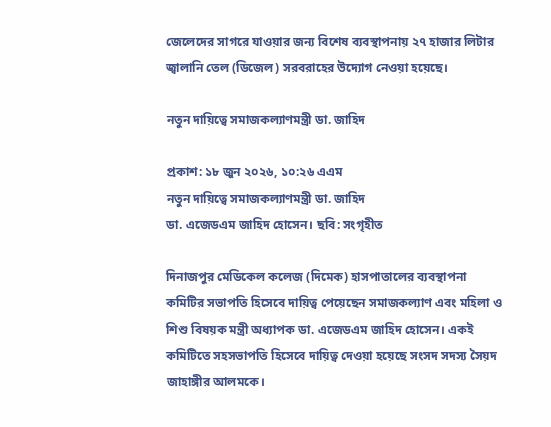জেলেদের সাগরে যাওয়ার জন্য বিশেষ ব্যবস্থাপনায় ২৭ হাজার লিটার জ্বালানি তেল (ডিজেল) সরবরাহের উদ্যোগ নেওয়া হয়েছে।

নতুন দায়িত্বে সমাজকল্যাণমন্ত্রী ডা. জাহিদ

প্রকাশ: ১৮ জুন ২০২৬, ১০:২৬ এএম
নতুন দায়িত্বে সমাজকল্যাণমন্ত্রী ডা. জাহিদ
ডা. এজেডএম জাহিদ হোসেন। ছবি: সংগৃহীত

দিনাজপুর মেডিকেল কলেজ (দিমেক) হাসপাতালের ব্যবস্থাপনা কমিটির সভাপতি হিসেবে দায়িত্ব পেয়েছেন সমাজকল্যাণ এবং মহিলা ও শিশু বিষয়ক মন্ত্রী অধ্যাপক ডা. এজেডএম জাহিদ হোসেন। একই কমিটিতে সহসভাপতি হিসেবে দায়িত্ব দেওয়া হয়েছে সংসদ সদস্য সৈয়দ জাহাঙ্গীর আলমকে।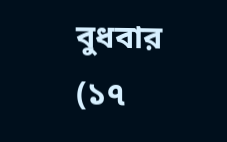বুধবার (১৭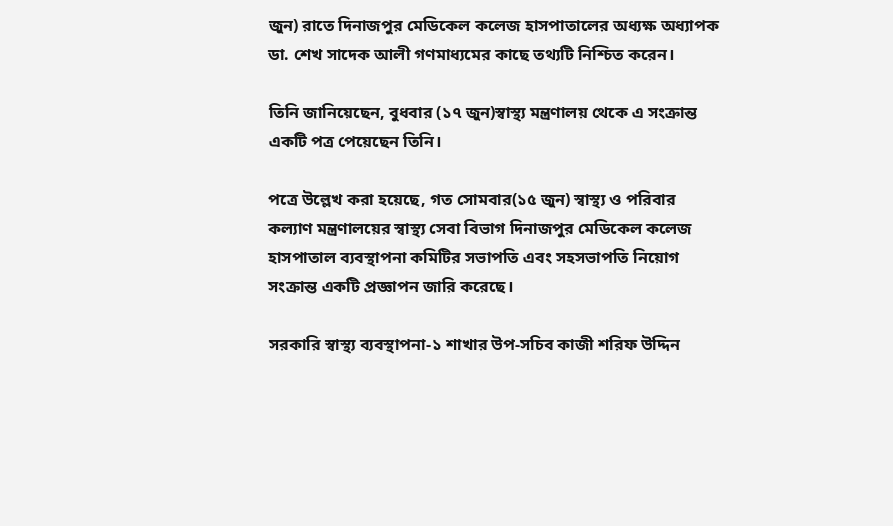জুন) রাতে দিনাজপুর মেডিকেল কলেজ হাসপাতালের অধ্যক্ষ অধ্যাপক ডা. শেখ সাদেক আলী গণমাধ্যমের কাছে তথ্যটি নিশ্চিত করেন।

তিনি জানিয়েছেন, বুধবার (১৭ জুন)স্বাস্থ্য মন্ত্রণালয় থেকে এ সংক্রান্ত একটি পত্র পেয়েছেন তিনি।

পত্রে উল্লেখ করা হয়েছে, গত সোমবার(১৫ জুন) স্বাস্থ্য ও পরিবার কল্যাণ মন্ত্রণালয়ের স্বাস্থ্য সেবা বিভাগ দিনাজপুর মেডিকেল কলেজ হাসপাতাল ব্যবস্থাপনা কমিটির সভাপতি এবং সহসভাপতি নিয়োগ সংক্রান্ত একটি প্রজ্ঞাপন জারি করেছে।

সরকারি স্বাস্থ্য ব্যবস্থাপনা-১ শাখার উপ-সচিব কাজী শরিফ উদ্দিন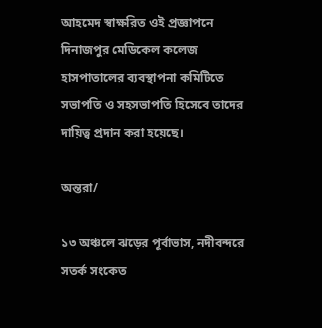আহমেদ স্বাক্ষরিত ওই প্রজ্ঞাপনে দিনাজপুর মেডিকেল কলেজ হাসপাতালের ব্যবস্থাপনা কমিটিতে সভাপতি ও সহসভাপতি হিসেবে তাদের দায়িত্ব প্রদান করা হয়েছে।

অন্তরা/

১৩ অঞ্চলে ঝড়ের পূর্বাভাস, নদীবন্দরে সতর্ক সংকেত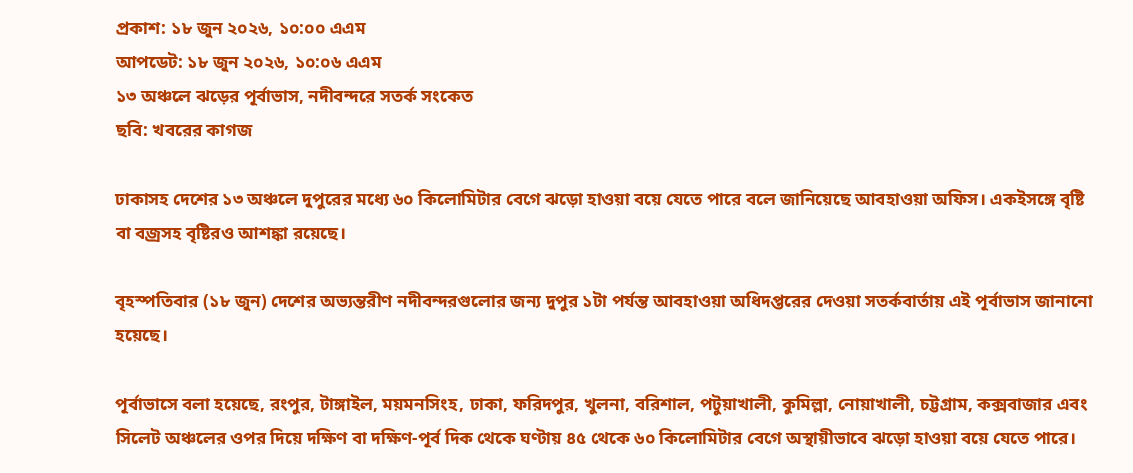প্রকাশ: ১৮ জুন ২০২৬, ১০:০০ এএম
আপডেট: ১৮ জুন ২০২৬, ১০:০৬ এএম
১৩ অঞ্চলে ঝড়ের পূর্বাভাস, নদীবন্দরে সতর্ক সংকেত
ছবি: খবরের কাগজ

ঢাকাসহ দেশের ১৩ অঞ্চলে দুপুরের মধ্যে ৬০ কিলোমিটার বেগে ঝড়ো হাওয়া বয়ে যেতে পারে বলে জানিয়েছে আবহাওয়া অফিস। একইসঙ্গে বৃষ্টি বা বজ্রসহ বৃষ্টিরও আশঙ্কা রয়েছে।

বৃহস্পতিবার (১৮ জুন) দেশের অভ্যন্তরীণ নদীবন্দরগুলোর জন্য দুপুর ১টা পর্যন্ত আবহাওয়া অধিদপ্তরের দেওয়া সতর্কবার্তায় এই পূর্বাভাস জানানো হয়েছে।

পূর্বাভাসে বলা হয়েছে, রংপুর, টাঙ্গাইল, ময়মনসিংহ, ঢাকা, ফরিদপুর, খুলনা, বরিশাল, পটুয়াখালী, কুমিল্লা, নোয়াখালী, চট্টগ্রাম, কক্সবাজার এবং সিলেট অঞ্চলের ওপর দিয়ে দক্ষিণ বা দক্ষিণ-পূর্ব দিক থেকে ঘণ্টায় ৪৫ থেকে ৬০ কিলোমিটার বেগে অস্থায়ীভাবে ঝড়ো হাওয়া বয়ে যেতে পারে।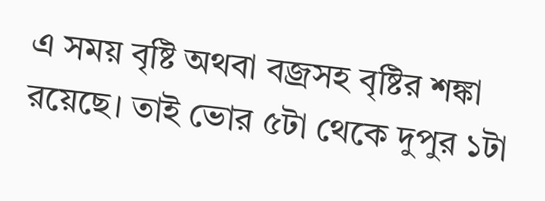এ সময় বৃষ্টি অথবা বজ্রসহ বৃষ্টির শঙ্কা রয়েছে। তাই ভোর ৫টা থেকে দুপুর ১টা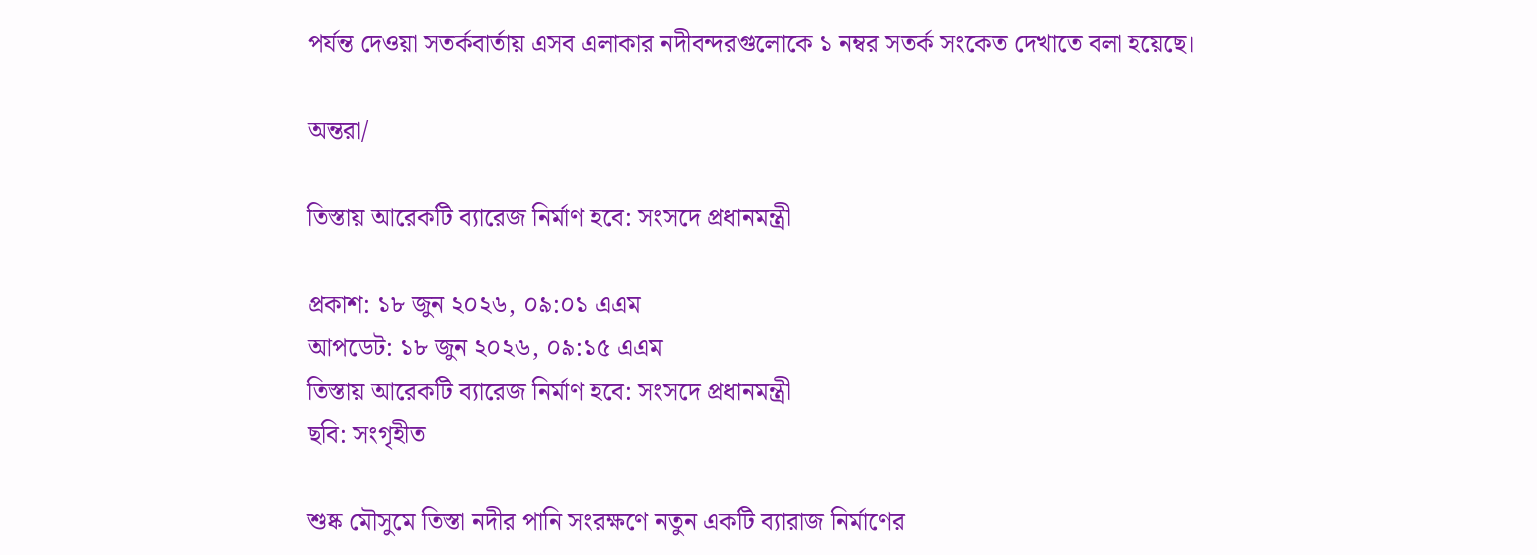পর্যন্ত দেওয়া সতর্কবার্তায় এসব এলাকার নদীবন্দরগুলোকে ১ নম্বর সতর্ক সংকেত দেখাতে বলা হয়েছে।

অন্তরা/

তিস্তায় আরেকটি ব্যারেজ নির্মাণ হবে: সংসদে প্রধানমন্ত্রী

প্রকাশ: ১৮ জুন ২০২৬, ০৯:০১ এএম
আপডেট: ১৮ জুন ২০২৬, ০৯:১৫ এএম
তিস্তায় আরেকটি ব্যারেজ নির্মাণ হবে: সংসদে প্রধানমন্ত্রী
ছবি: সংগৃহীত

শুষ্ক মৌসুমে তিস্তা নদীর পানি সংরক্ষণে নতুন একটি ব্যারাজ নির্মাণের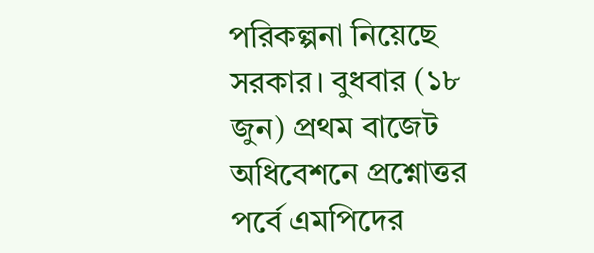পরিকল্পনা নিয়েছে সরকার। বুধবার (১৮ জুন) প্রথম বাজেট অধিবেশনে প্রশ্নোত্তর পর্বে এমপিদের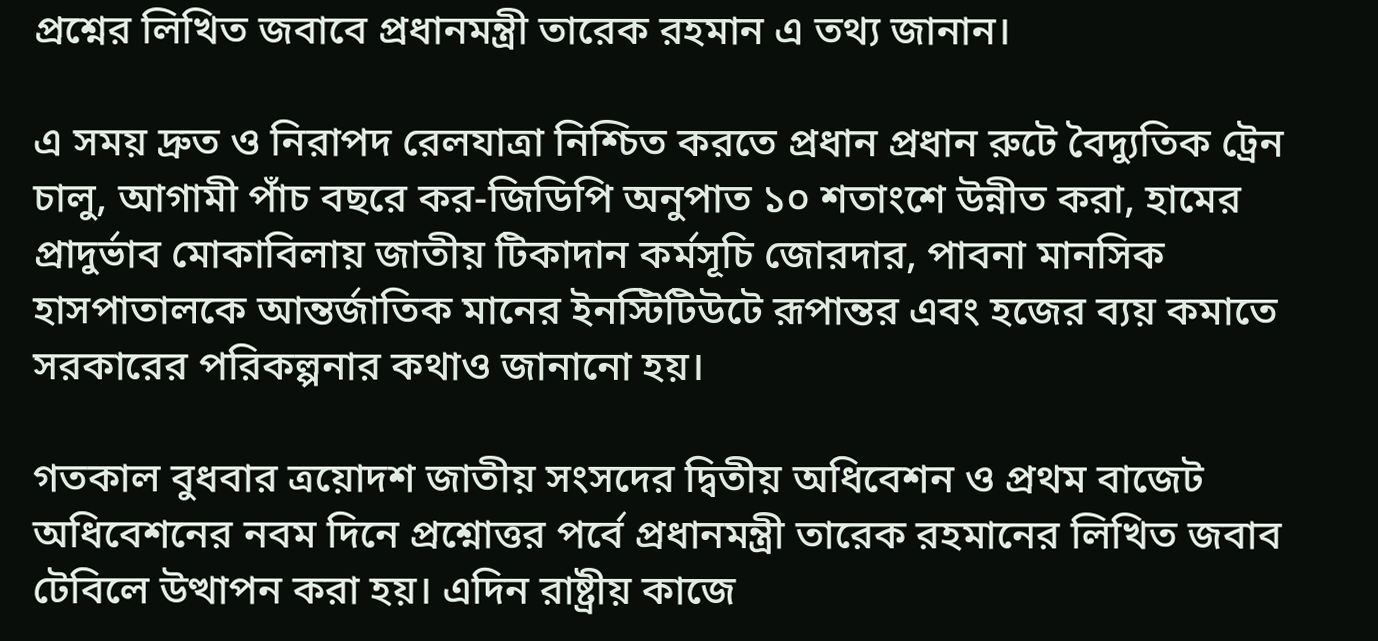প্রশ্নের লিখিত জবাবে প্রধানমন্ত্রী তারেক রহমান এ তথ্য জানান।

এ সময় দ্রুত ও নিরাপদ রেলযাত্রা নিশ্চিত করতে প্রধান প্রধান রুটে বৈদ্যুতিক ট্রেন চালু, আগামী পাঁচ বছরে কর-জিডিপি অনুপাত ১০ শতাংশে উন্নীত করা, হামের প্রাদুর্ভাব মোকাবিলায় জাতীয় টিকাদান কর্মসূচি জোরদার, পাবনা মানসিক হাসপাতালকে আন্তর্জাতিক মানের ইনস্টিটিউটে রূপান্তর এবং হজের ব্যয় কমাতে সরকারের পরিকল্পনার কথাও জানানো হয়।

গতকাল বুধবার ত্রয়োদশ জাতীয় সংসদের দ্বিতীয় অধিবেশন ও প্রথম বাজেট অধিবেশনের নবম দিনে প্রশ্নোত্তর পর্বে প্রধানমন্ত্রী তারেক রহমানের লিখিত জবাব টেবিলে উত্থাপন করা হয়। এদিন রাষ্ট্রীয় কাজে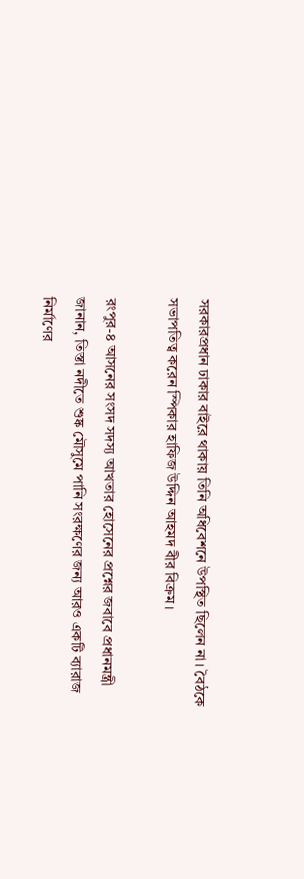সরকারপ্রধান ঢাকার বাইরে থাকায় তিনি অধিবেশনে উপস্থিত ছিলেন না। বৈঠকে সভাপতিত্ব করেন স্পিকার হাফিজ উদ্দিন আহমদ বীর বিক্রম।

রংপুর-৪ আসনের সংসদ সদস্য আখতার হোসেনের প্রশ্নের জবাবে প্রধানমন্ত্রী জানান, তিস্তা নদীতে শুষ্ক মৌসুমে পানি সংরক্ষণের জন্য আরও একটি ব্যারাজ নির্মাণের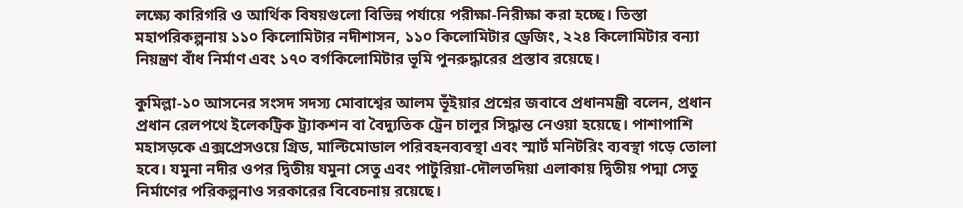লক্ষ্যে কারিগরি ও আর্থিক বিষয়গুলো বিভিন্ন পর্যায়ে পরীক্ষা-নিরীক্ষা করা হচ্ছে। তিস্তা মহাপরিকল্পনায় ১১০ কিলোমিটার নদীশাসন, ১১০ কিলোমিটার ড্রেজিং, ২২৪ কিলোমিটার বন্যা নিয়ন্ত্রণ বাঁধ নির্মাণ এবং ১৭০ বর্গকিলোমিটার ভূমি পুনরুদ্ধারের প্রস্তাব রয়েছে।

কুমিল্লা-১০ আসনের সংসদ সদস্য মোবাশ্বের আলম ভূঁইয়ার প্রশ্নের জবাবে প্রধানমন্ত্রী বলেন, প্রধান প্রধান রেলপথে ইলেকট্রিক ট্র্যাকশন বা বৈদ্যুতিক ট্রেন চালুর সিদ্ধান্ত নেওয়া হয়েছে। পাশাপাশি মহাসড়কে এক্সপ্রেসওয়ে গ্রিড, মাল্টিমোডাল পরিবহনব্যবস্থা এবং স্মার্ট মনিটরিং ব্যবস্থা গড়ে তোলা হবে। যমুনা নদীর ওপর দ্বিতীয় যমুনা সেতু এবং পাটুরিয়া-দৌলতদিয়া এলাকায় দ্বিতীয় পদ্মা সেতু নির্মাণের পরিকল্পনাও সরকারের বিবেচনায় রয়েছে।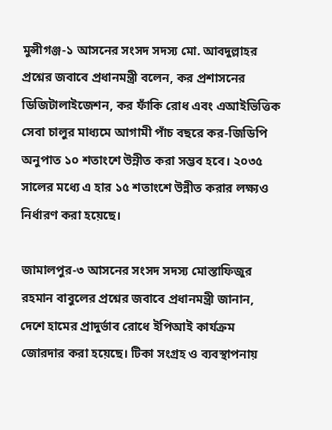মুন্সীগঞ্জ-১ আসনের সংসদ সদস্য মো. আবদুল্লাহর প্রশ্নের জবাবে প্রধানমন্ত্রী বলেন, কর প্রশাসনের ডিজিটালাইজেশন, কর ফাঁকি রোধ এবং এআইভিত্তিক সেবা চালুর মাধ্যমে আগামী পাঁচ বছরে কর-জিডিপি অনুপাত ১০ শতাংশে উন্নীত করা সম্ভব হবে। ২০৩৫ সালের মধ্যে এ হার ১৫ শতাংশে উন্নীত করার লক্ষ্যও নির্ধারণ করা হয়েছে।

জামালপুর-৩ আসনের সংসদ সদস্য মোস্তাফিজুর রহমান বাবুলের প্রশ্নের জবাবে প্রধানমন্ত্রী জানান, দেশে হামের প্রাদুর্ভাব রোধে ইপিআই কার্যক্রম জোরদার করা হয়েছে। টিকা সংগ্রহ ও ব্যবস্থাপনায়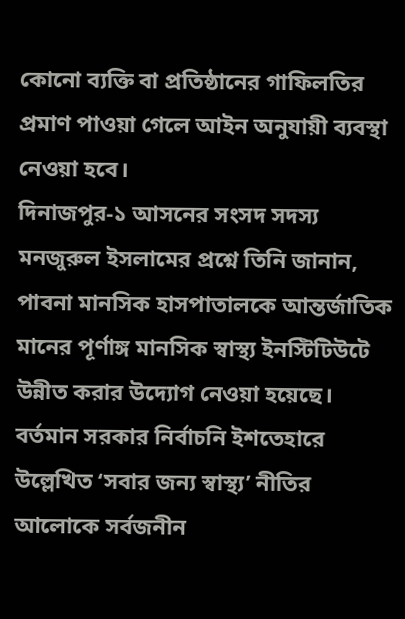কোনো ব্যক্তি বা প্রতিষ্ঠানের গাফিলতির প্রমাণ পাওয়া গেলে আইন অনুযায়ী ব্যবস্থা নেওয়া হবে।
দিনাজপুর-১ আসনের সংসদ সদস্য মনজুরুল ইসলামের প্রশ্নে তিনি জানান, পাবনা মানসিক হাসপাতালকে আন্তর্জাতিক মানের পূর্ণাঙ্গ মানসিক স্বাস্থ্য ইনস্টিটিউটে উন্নীত করার উদ্যোগ নেওয়া হয়েছে। বর্তমান সরকার নির্বাচনি ইশতেহারে উল্লেখিত ‘সবার জন্য স্বাস্থ্য’ নীতির আলোকে সর্বজনীন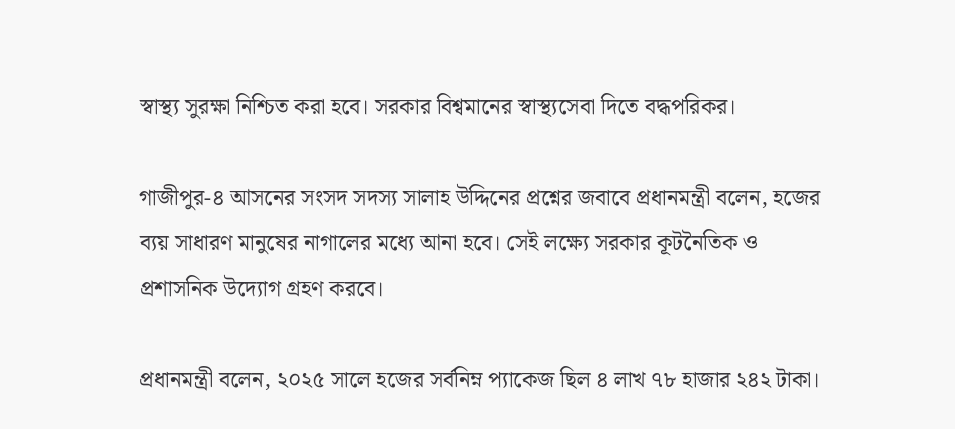স্বাস্থ্য সুরক্ষা নিশ্চিত করা হবে। সরকার বিশ্বমানের স্বাস্থ্যসেবা দিতে বদ্ধপরিকর।

গাজীপুর-৪ আসনের সংসদ সদস্য সালাহ উদ্দিনের প্রশ্নের জবাবে প্রধানমন্ত্রী বলেন, হজের ব্যয় সাধারণ মানুষের নাগালের মধ্যে আনা হবে। সেই লক্ষ্যে সরকার কূটনৈতিক ও প্রশাসনিক উদ্যোগ গ্রহণ করবে।

প্রধানমন্ত্রী বলেন, ২০২৫ সালে হজের সর্বনিম্ন প্যাকেজ ছিল ৪ লাখ ৭৮ হাজার ২৪২ টাকা।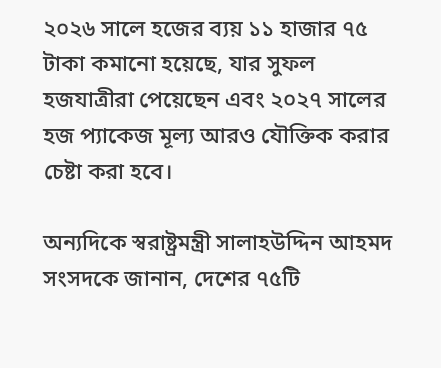২০২৬ সালে হজের ব্যয় ১১ হাজার ৭৫ টাকা কমানো হয়েছে, যার সুফল হজযাত্রীরা পেয়েছেন এবং ২০২৭ সালের হজ প্যাকেজ মূল্য আরও যৌক্তিক করার চেষ্টা করা হবে।

অন্যদিকে স্বরাষ্ট্রমন্ত্রী সালাহউদ্দিন আহমদ সংসদকে জানান, দেশের ৭৫টি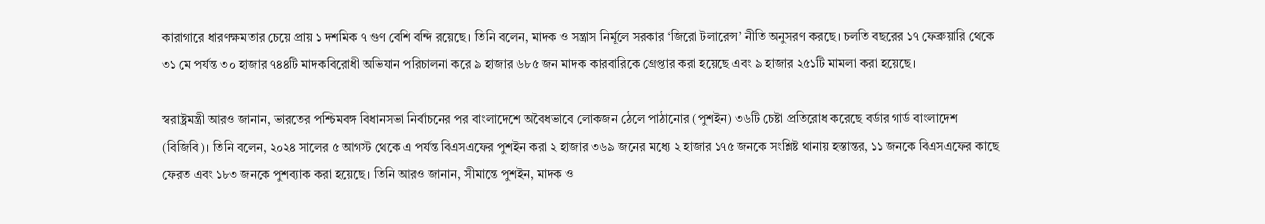কারাগারে ধারণক্ষমতার চেয়ে প্রায় ১ দশমিক ৭ গুণ বেশি বন্দি রয়েছে। তিনি বলেন, মাদক ও সন্ত্রাস নির্মূলে সরকার ‘জিরো টলারেন্স’ নীতি অনুসরণ করছে। চলতি বছরের ১৭ ফেব্রুয়ারি থেকে ৩১ মে পর্যন্ত ৩০ হাজার ৭৪৪টি মাদকবিরোধী অভিযান পরিচালনা করে ৯ হাজার ৬৮৫ জন মাদক কারবারিকে গ্রেপ্তার করা হয়েছে এবং ৯ হাজার ২৫১টি মামলা করা হয়েছে।

স্বরাষ্ট্রমন্ত্রী আরও জানান, ভারতের পশ্চিমবঙ্গ বিধানসভা নির্বাচনের পর বাংলাদেশে অবৈধভাবে লোকজন ঠেলে পাঠানোর (পুশইন) ৩৬টি চেষ্টা প্রতিরোধ করেছে বর্ডার গার্ড বাংলাদেশ (বিজিবি)। তিনি বলেন, ২০২৪ সালের ৫ আগস্ট থেকে এ পর্যন্ত বিএসএফের পুশইন করা ২ হাজার ৩৬৯ জনের মধ্যে ২ হাজার ১৭৫ জনকে সংশ্লিষ্ট থানায় হস্তান্তর, ১১ জনকে বিএসএফের কাছে ফেরত এবং ১৮৩ জনকে পুশব্যাক করা হয়েছে। তিনি আরও জানান, সীমান্তে পুশইন, মাদক ও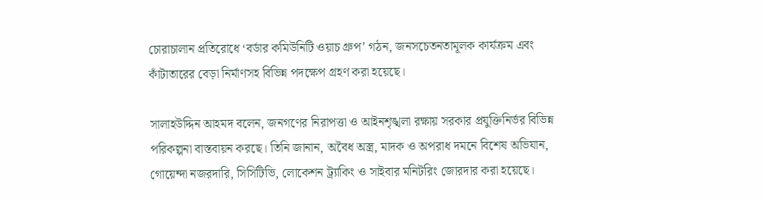চোরাচালান প্রতিরোধে ‘বর্ডার কমিউনিটি ওয়াচ গ্রুপ’ গঠন, জনসচেতনতামূলক কার্যক্রম এবং কাঁটাতারের বেড়া নির্মাণসহ বিভিন্ন পদক্ষেপ গ্রহণ করা হয়েছে।

সালাহউদ্দিন আহমদ বলেন, জনগণের নিরাপত্তা ও আইনশৃঙ্খলা রক্ষায় সরকার প্রযুক্তিনির্ভর বিভিন্ন পরিকল্পনা বাস্তবায়ন করছে। তিনি জানান, অবৈধ অস্ত্র, মাদক ও অপরাধ দমনে বিশেষ অভিযান, গোয়েন্দা নজরদারি, সিসিটিভি, লোকেশন ট্র্যাকিং ও সাইবার মনিটরিং জোরদার করা হয়েছে।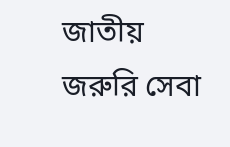জাতীয় জরুরি সেবা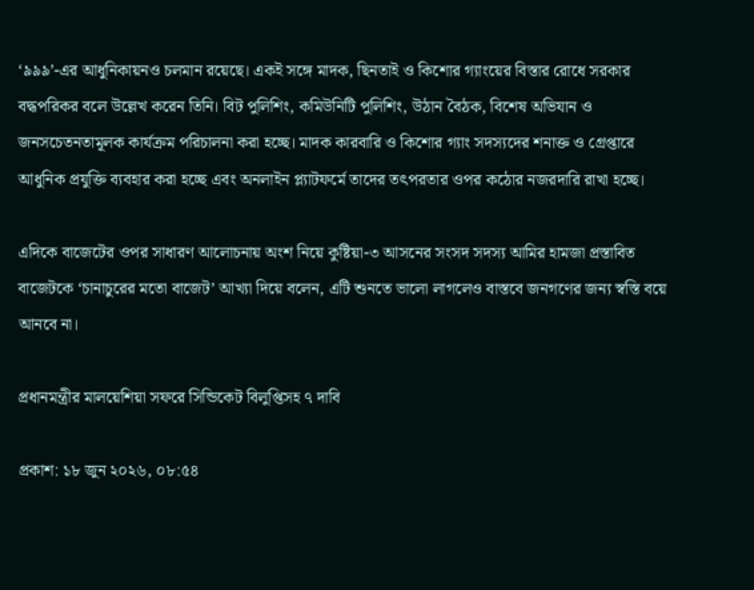‘৯৯৯’-এর আধুনিকায়নও চলমান রয়েছে। একই সঙ্গে মাদক, ছিনতাই ও কিশোর গ্যাংয়ের বিস্তার রোধে সরকার বদ্ধপরিকর বলে উল্লেখ করেন তিনি। বিট পুলিশিং, কমিউনিটি পুলিশিং, উঠান বৈঠক, বিশেষ অভিযান ও জনসচেতনতামূলক কার্যক্রম পরিচালনা করা হচ্ছে। মাদক কারবারি ও কিশোর গ্যাং সদস্যদের শনাক্ত ও গ্রেপ্তারে আধুনিক প্রযুক্তি ব্যবহার করা হচ্ছে এবং অনলাইন প্ল্যাটফর্মে তাদের তৎপরতার ওপর কঠোর নজরদারি রাখা হচ্ছে।

এদিকে বাজেটের ওপর সাধারণ আলোচনায় অংশ নিয়ে কুষ্টিয়া-৩ আসনের সংসদ সদস্য আমির হামজা প্রস্তাবিত বাজেটকে ‘চানাচুরের মতো বাজেট’ আখ্যা দিয়ে বলেন, এটি শুনতে ভালো লাগলেও বাস্তবে জনগণের জন্য স্বস্তি বয়ে আনবে না।

প্রধানমন্ত্রীর মালয়েশিয়া সফরে সিন্ডিকেট বিলুপ্তিসহ ৭ দাবি

প্রকাশ: ১৮ জুন ২০২৬, ০৮:৫৪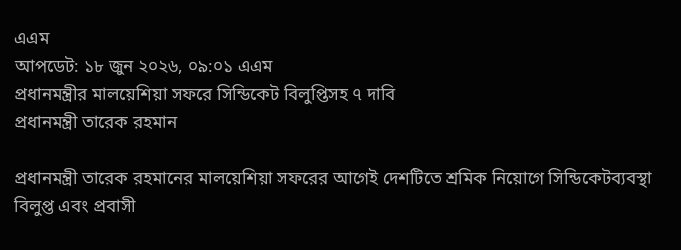এএম
আপডেট: ১৮ জুন ২০২৬, ০৯:০১ এএম
প্রধানমন্ত্রীর মালয়েশিয়া সফরে সিন্ডিকেট বিলুপ্তিসহ ৭ দাবি
প্রধানমন্ত্রী তারেক রহমান

প্রধানমন্ত্রী তারেক রহমানের মালয়েশিয়া সফরের আগেই দেশটিতে শ্রমিক নিয়োগে সিন্ডিকেটব্যবস্থা বিলুপ্ত এবং প্রবাসী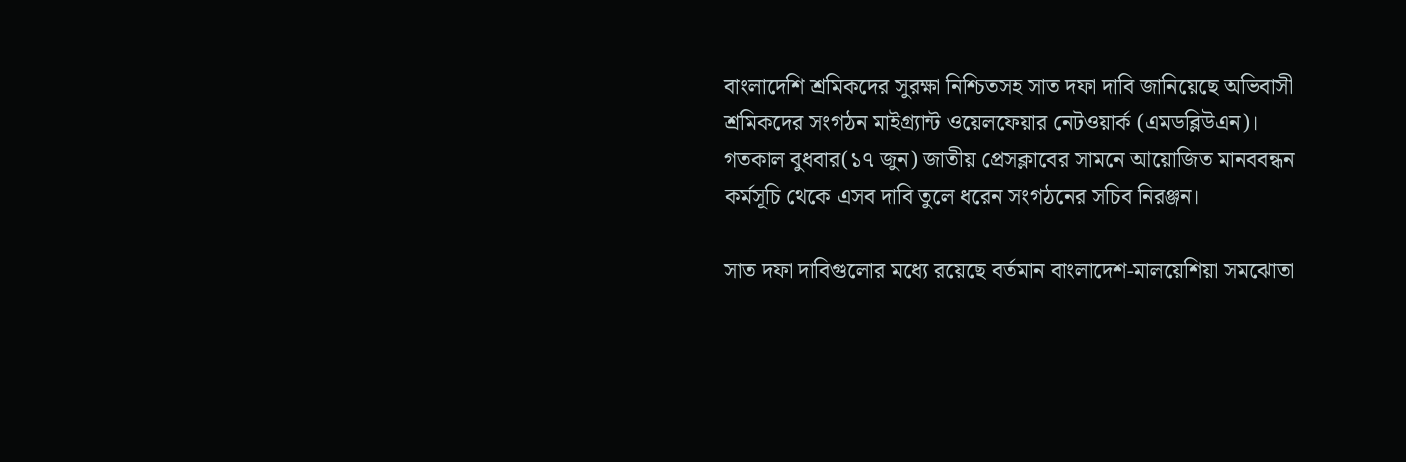বাংলাদেশি শ্রমিকদের সুরক্ষা নিশ্চিতসহ সাত দফা দাবি জানিয়েছে অভিবাসী শ্রমিকদের সংগঠন মাইগ্র্যান্ট ওয়েলফেয়ার নেটওয়ার্ক (এমডব্লিউএন)। গতকাল বুধবার(১৭ জুন) জাতীয় প্রেসক্লাবের সামনে আয়োজিত মানববন্ধন কর্মসূচি থেকে এসব দাবি তুলে ধরেন সংগঠনের সচিব নিরঞ্জন।

সাত দফা দাবিগুলোর মধ্যে রয়েছে বর্তমান বাংলাদেশ-মালয়েশিয়া সমঝোতা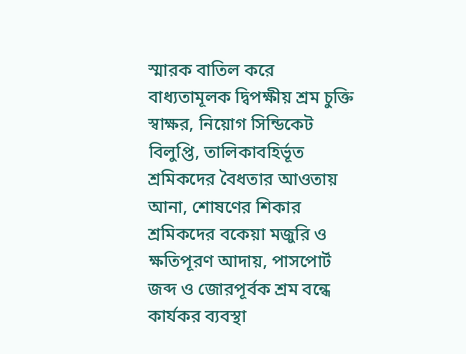স্মারক বাতিল করে বাধ্যতামূলক দ্বিপক্ষীয় শ্রম চুক্তি স্বাক্ষর, নিয়োগ সিন্ডিকেট বিলুপ্তি, তালিকাবহির্ভূত শ্রমিকদের বৈধতার আওতায় আনা, শোষণের শিকার শ্রমিকদের বকেয়া মজুরি ও ক্ষতিপূরণ আদায়, পাসপোর্ট জব্দ ও জোরপূর্বক শ্রম বন্ধে কার্যকর ব্যবস্থা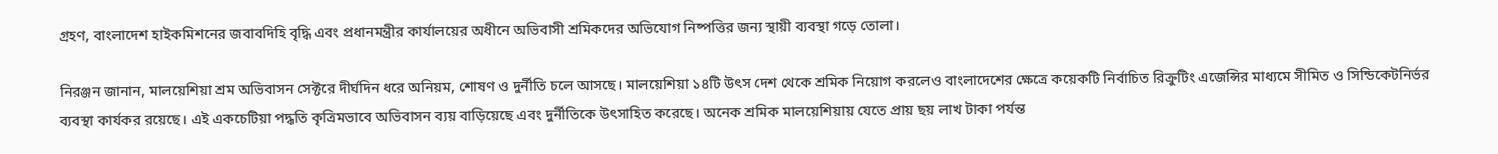গ্রহণ, বাংলাদেশ হাইকমিশনের জবাবদিহি বৃদ্ধি এবং প্রধানমন্ত্রীর কার্যালয়ের অধীনে অভিবাসী শ্রমিকদের অভিযোগ নিষ্পত্তির জন্য স্থায়ী ব্যবস্থা গড়ে তোলা।

নিরঞ্জন জানান, মালয়েশিয়া শ্রম অভিবাসন সেক্টরে দীর্ঘদিন ধরে অনিয়ম, শোষণ ও দুর্নীতি চলে আসছে। মালয়েশিয়া ১৪টি উৎস দেশ থেকে শ্রমিক নিয়োগ করলেও বাংলাদেশের ক্ষেত্রে কয়েকটি নির্বাচিত রিক্রুটিং এজেন্সির মাধ্যমে সীমিত ও সিন্ডিকেটনির্ভর ব্যবস্থা কার্যকর রয়েছে। এই একচেটিয়া পদ্ধতি কৃত্রিমভাবে অভিবাসন ব্যয় বাড়িয়েছে এবং দুর্নীতিকে উৎসাহিত করেছে। অনেক শ্রমিক মালয়েশিয়ায় যেতে প্রায় ছয় লাখ টাকা পর্যন্ত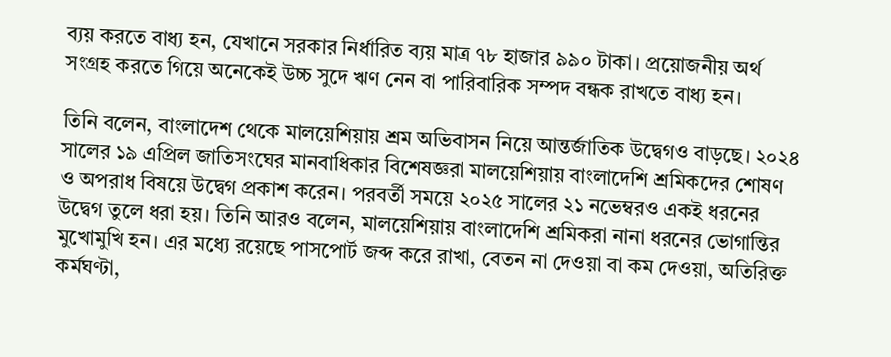ব্যয় করতে বাধ্য হন, যেখানে সরকার নির্ধারিত ব্যয় মাত্র ৭৮ হাজার ৯৯০ টাকা। প্রয়োজনীয় অর্থ সংগ্রহ করতে গিয়ে অনেকেই উচ্চ সুদে ঋণ নেন বা পারিবারিক সম্পদ বন্ধক রাখতে বাধ্য হন।

তিনি বলেন, বাংলাদেশ থেকে মালয়েশিয়ায় শ্রম অভিবাসন নিয়ে আন্তর্জাতিক উদ্বেগও বাড়ছে। ২০২৪ সালের ১৯ এপ্রিল জাতিসংঘের মানবাধিকার বিশেষজ্ঞরা মালয়েশিয়ায় বাংলাদেশি শ্রমিকদের শোষণ ও অপরাধ বিষয়ে উদ্বেগ প্রকাশ করেন। পরবর্তী সময়ে ২০২৫ সালের ২১ নভেম্বরও একই ধরনের উদ্বেগ তুলে ধরা হয়। তিনি আরও বলেন, মালয়েশিয়ায় বাংলাদেশি শ্রমিকরা নানা ধরনের ভোগান্তির মুখোমুখি হন। এর মধ্যে রয়েছে পাসপোর্ট জব্দ করে রাখা, বেতন না দেওয়া বা কম দেওয়া, অতিরিক্ত কর্মঘণ্টা,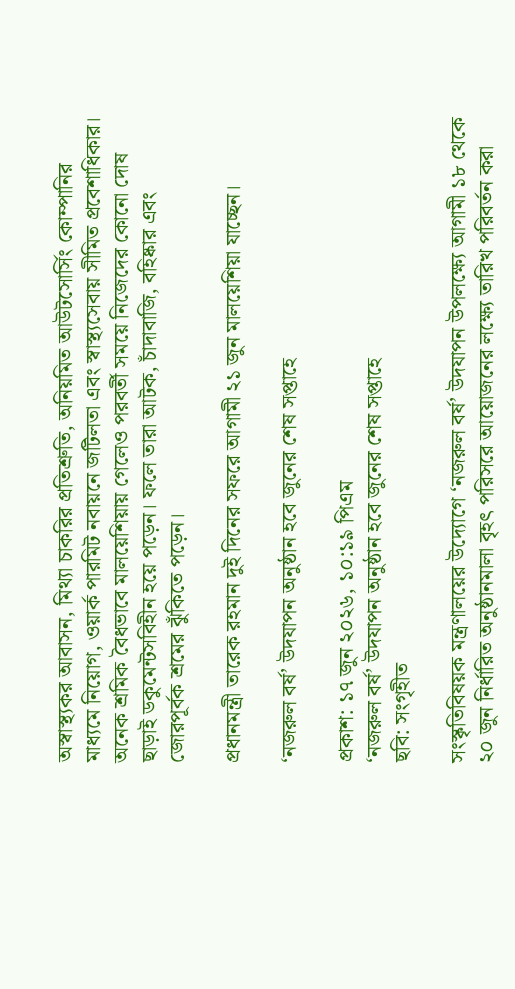অস্বাস্থ্যকর আবাসন, মিথ্যা চাকরির প্রতিশ্রুতি, অনিয়মিত আউটসোর্সিং কোম্পানির মাধ্যমে নিয়োগ, ওয়ার্ক পারমিট নবায়নে জটিলতা এবং স্বাস্থ্যসেবায় সীমিত প্রবেশাধিকার। অনেক শ্রমিক বৈধভাবে মালয়েশিয়ায় গেলেও পরবর্তী সময়ে নিজেদের কোনো দোষ ছাড়াই ডকুমেন্টসবিহীন হয়ে পড়েন। ফলে তারা আটক, চাঁদাবাজি, বহিষ্কার এবং জোরপূর্বক শ্রমের ঝুঁকিতে পড়েন।

প্রধানমন্ত্রী তারেক রহমান দুই দিনের সফরে আগামী ২১ জুন মালয়েশিয়া যাচ্ছেন।

‘নজরুল বর্ষ’ উদযাপন অনুষ্ঠান হবে জুনের শেষ সপ্তাহে

প্রকাশ: ১৭ জুন ২০২৬, ১০:১৯ পিএম
‘নজরুল বর্ষ’ উদযাপন অনুষ্ঠান হবে জুনের শেষ সপ্তাহে
ছবি: সংগৃহীত

সংস্কৃতিবিষয়ক মন্ত্রণালয়ের উদ্যোগে ‘নজরুল বর্ষ’ উদযাপন উপলক্ষ্যে আগামী ১৮ থেকে ২০ জুন নির্ধারিত অনুষ্ঠানমালা বৃহৎ পরিসরে আয়োজনের লক্ষ্যে তারিখ পরিবর্তন করা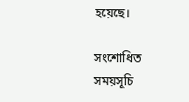হয়েছে।

সংশোধিত সময়সূচি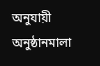অনুযায়ী অনুষ্ঠানমালা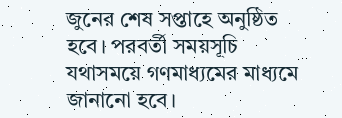জুনের শেষ সপ্তাহে অনুষ্ঠিত হবে। পরবর্তী সময়সূচি যথাসময়ে গণমাধ্যমের মাধ্যমে জানানো হবে।